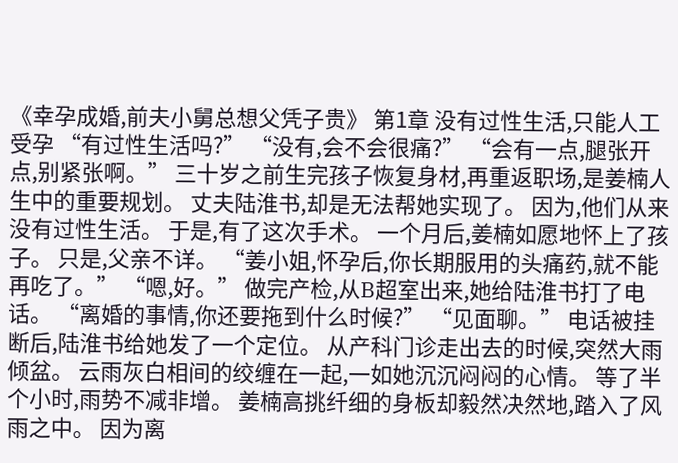《幸孕成婚,前夫小舅总想父凭子贵》 第1章 没有过性生活,只能人工受孕 “有过性生活吗?” “没有,会不会很痛?” “会有一点,腿张开点,别紧张啊。” 三十岁之前生完孩子恢复身材,再重返职场,是姜楠人生中的重要规划。 丈夫陆淮书,却是无法帮她实现了。 因为,他们从来没有过性生活。 于是,有了这次手术。 一个月后,姜楠如愿地怀上了孩子。 只是,父亲不详。 “姜小姐,怀孕后,你长期服用的头痛药,就不能再吃了。” “嗯,好。” 做完产检,从B超室出来,她给陆淮书打了电话。 “离婚的事情,你还要拖到什么时候?” “见面聊。” 电话被挂断后,陆淮书给她发了一个定位。 从产科门诊走出去的时候,突然大雨倾盆。 云雨灰白相间的绞缠在一起,一如她沉沉闷闷的心情。 等了半个小时,雨势不减非增。 姜楠高挑纤细的身板却毅然决然地,踏入了风雨之中。 因为离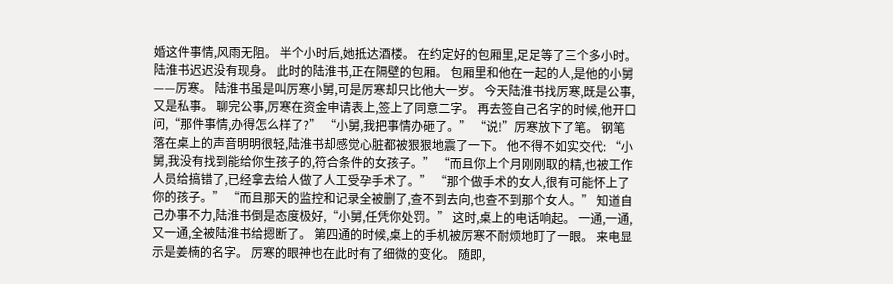婚这件事情,风雨无阻。 半个小时后,她抵达酒楼。 在约定好的包厢里,足足等了三个多小时。 陆淮书迟迟没有现身。 此时的陆淮书,正在隔壁的包厢。 包厢里和他在一起的人,是他的小舅——厉寒。 陆淮书虽是叫厉寒小舅,可是厉寒却只比他大一岁。 今天陆淮书找厉寒,既是公事,又是私事。 聊完公事,厉寒在资金申请表上,签上了同意二字。 再去签自己名字的时候,他开口问,“那件事情,办得怎么样了?” “小舅,我把事情办砸了。” “说!”厉寒放下了笔。 钢笔落在桌上的声音明明很轻,陆淮书却感觉心脏都被狠狠地震了一下。 他不得不如实交代: “小舅,我没有找到能给你生孩子的,符合条件的女孩子。” “而且你上个月刚刚取的精,也被工作人员给搞错了,已经拿去给人做了人工受孕手术了。” “那个做手术的女人,很有可能怀上了你的孩子。” “而且那天的监控和记录全被删了,查不到去向,也查不到那个女人。” 知道自己办事不力,陆淮书倒是态度极好,“小舅,任凭你处罚。” 这时,桌上的电话响起。 一通,一通,又一通,全被陆淮书给摁断了。 第四通的时候,桌上的手机被厉寒不耐烦地盯了一眼。 来电显示是姜楠的名字。 厉寒的眼神也在此时有了细微的变化。 随即,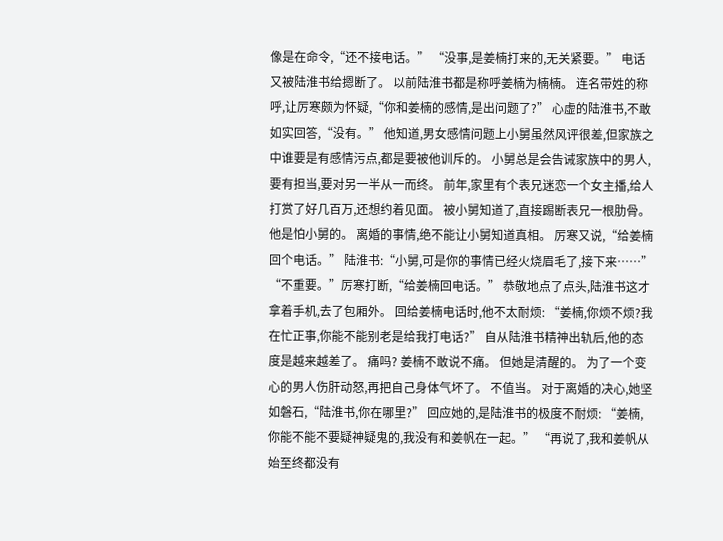像是在命令,“还不接电话。” “没事,是姜楠打来的,无关紧要。” 电话又被陆淮书给摁断了。 以前陆淮书都是称呼姜楠为楠楠。 连名带姓的称呼,让厉寒颇为怀疑,“你和姜楠的感情,是出问题了?” 心虚的陆淮书,不敢如实回答,“没有。” 他知道,男女感情问题上小舅虽然风评很差,但家族之中谁要是有感情污点,都是要被他训斥的。 小舅总是会告诫家族中的男人,要有担当,要对另一半从一而终。 前年,家里有个表兄迷恋一个女主播,给人打赏了好几百万,还想约着见面。 被小舅知道了,直接踢断表兄一根肋骨。 他是怕小舅的。 离婚的事情,绝不能让小舅知道真相。 厉寒又说,“给姜楠回个电话。” 陆淮书:“小舅,可是你的事情已经火烧眉毛了,接下来……” “不重要。”厉寒打断,“给姜楠回电话。” 恭敬地点了点头,陆淮书这才拿着手机,去了包厢外。 回给姜楠电话时,他不太耐烦: “姜楠,你烦不烦?我在忙正事,你能不能别老是给我打电话?” 自从陆淮书精神出轨后,他的态度是越来越差了。 痛吗? 姜楠不敢说不痛。 但她是清醒的。 为了一个变心的男人伤肝动怒,再把自己身体气坏了。 不值当。 对于离婚的决心,她坚如磐石,“陆淮书,你在哪里?” 回应她的,是陆淮书的极度不耐烦: “姜楠,你能不能不要疑神疑鬼的,我没有和姜帆在一起。” “再说了,我和姜帆从始至终都没有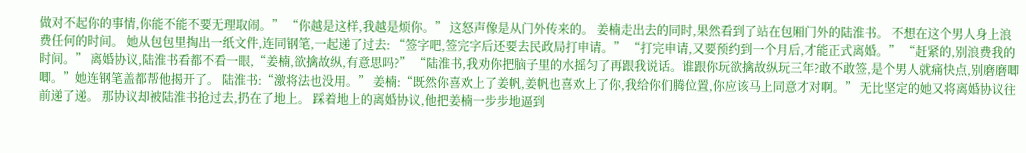做对不起你的事情,你能不能不要无理取闹。” “你越是这样,我越是烦你。” 这怒声像是从门外传来的。 姜楠走出去的同时,果然看到了站在包厢门外的陆淮书。 不想在这个男人身上浪费任何的时间。 她从包包里掏出一纸文件,连同钢笔,一起递了过去: “签字吧,签完字后还要去民政局打申请。” “打完申请,又要预约到一个月后,才能正式离婚。” “赶紧的,别浪费我的时间。” 离婚协议,陆淮书看都不看一眼,“姜楠,欲擒故纵,有意思吗?” “陆淮书,我劝你把脑子里的水摇匀了再跟我说话。谁跟你玩欲擒故纵玩三年?敢不敢签,是个男人就痛快点,别磨磨唧唧。”她连钢笔盖都帮他揭开了。 陆淮书:“激将法也没用。” 姜楠:“既然你喜欢上了姜帆,姜帆也喜欢上了你,我给你们腾位置,你应该马上同意才对啊。” 无比坚定的她又将离婚协议往前递了递。 那协议却被陆淮书抢过去,扔在了地上。 踩着地上的离婚协议,他把姜楠一步步地逼到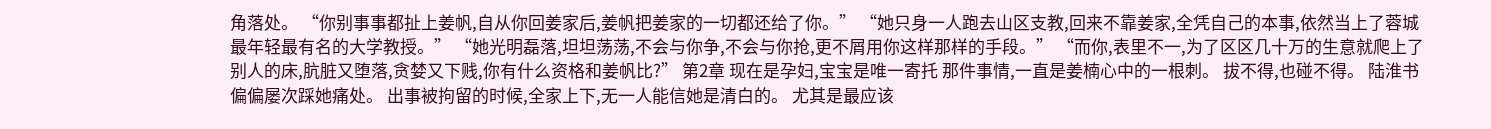角落处。 “你别事事都扯上姜帆,自从你回姜家后,姜帆把姜家的一切都还给了你。” “她只身一人跑去山区支教,回来不靠姜家,全凭自己的本事,依然当上了蓉城最年轻最有名的大学教授。” “她光明磊落,坦坦荡荡,不会与你争,不会与你抢,更不屑用你这样那样的手段。” “而你,表里不一,为了区区几十万的生意就爬上了别人的床,肮脏又堕落,贪婪又下贱,你有什么资格和姜帆比?” 第2章 现在是孕妇,宝宝是唯一寄托 那件事情,一直是姜楠心中的一根刺。 拔不得,也碰不得。 陆淮书偏偏屡次踩她痛处。 出事被拘留的时候,全家上下,无一人能信她是清白的。 尤其是最应该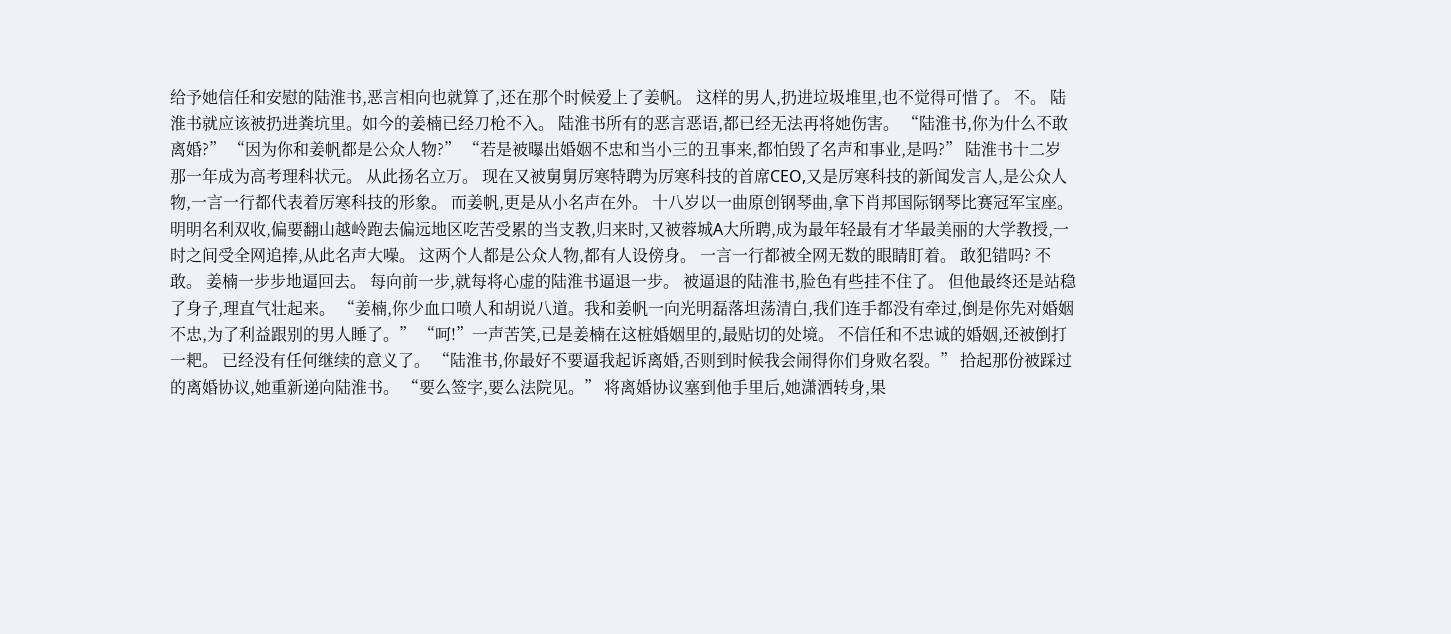给予她信任和安慰的陆淮书,恶言相向也就算了,还在那个时候爱上了姜帆。 这样的男人,扔进垃圾堆里,也不觉得可惜了。 不。 陆淮书就应该被扔进粪坑里。如今的姜楠已经刀枪不入。 陆淮书所有的恶言恶语,都已经无法再将她伤害。 “陆淮书,你为什么不敢离婚?” “因为你和姜帆都是公众人物?” “若是被曝出婚姻不忠和当小三的丑事来,都怕毁了名声和事业,是吗?” 陆淮书十二岁那一年成为高考理科状元。 从此扬名立万。 现在又被舅舅厉寒特聘为厉寒科技的首席CEO,又是厉寒科技的新闻发言人,是公众人物,一言一行都代表着厉寒科技的形象。 而姜帆,更是从小名声在外。 十八岁以一曲原创钢琴曲,拿下肖邦国际钢琴比赛冠军宝座。 明明名利双收,偏要翻山越岭跑去偏远地区吃苦受累的当支教,归来时,又被蓉城A大所聘,成为最年轻最有才华最美丽的大学教授,一时之间受全网追捧,从此名声大噪。 这两个人都是公众人物,都有人设傍身。 一言一行都被全网无数的眼睛盯着。 敢犯错吗? 不敢。 姜楠一步步地逼回去。 每向前一步,就每将心虚的陆淮书逼退一步。 被逼退的陆淮书,脸色有些挂不住了。 但他最终还是站稳了身子,理直气壮起来。 “姜楠,你少血口喷人和胡说八道。我和姜帆一向光明磊落坦荡清白,我们连手都没有牵过,倒是你先对婚姻不忠,为了利益跟别的男人睡了。” “呵!”一声苦笑,已是姜楠在这桩婚姻里的,最贴切的处境。 不信任和不忠诚的婚姻,还被倒打一耙。 已经没有任何继续的意义了。 “陆淮书,你最好不要逼我起诉离婚,否则到时候我会闹得你们身败名裂。” 拾起那份被踩过的离婚协议,她重新递向陆淮书。 “要么签字,要么法院见。” 将离婚协议塞到他手里后,她潇洒转身,果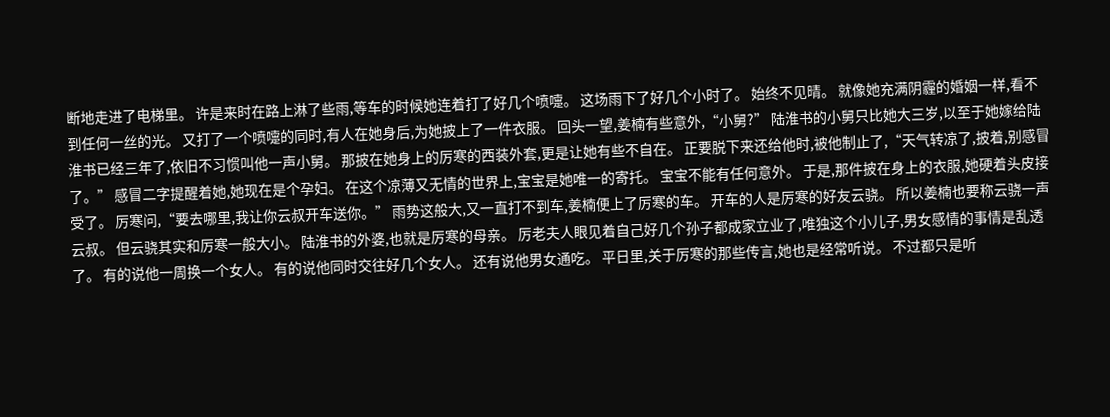断地走进了电梯里。 许是来时在路上淋了些雨,等车的时候她连着打了好几个喷嚏。 这场雨下了好几个小时了。 始终不见晴。 就像她充满阴霾的婚姻一样,看不到任何一丝的光。 又打了一个喷嚏的同时,有人在她身后,为她披上了一件衣服。 回头一望,姜楠有些意外,“小舅?” 陆淮书的小舅只比她大三岁,以至于她嫁给陆淮书已经三年了,依旧不习惯叫他一声小舅。 那披在她身上的厉寒的西装外套,更是让她有些不自在。 正要脱下来还给他时,被他制止了,“天气转凉了,披着,别感冒了。” 感冒二字提醒着她,她现在是个孕妇。 在这个凉薄又无情的世界上,宝宝是她唯一的寄托。 宝宝不能有任何意外。 于是,那件披在身上的衣服,她硬着头皮接受了。 厉寒问,“要去哪里,我让你云叔开车送你。” 雨势这般大,又一直打不到车,姜楠便上了厉寒的车。 开车的人是厉寒的好友云骁。 所以姜楠也要称云骁一声云叔。 但云骁其实和厉寒一般大小。 陆淮书的外婆,也就是厉寒的母亲。 厉老夫人眼见着自己好几个孙子都成家立业了,唯独这个小儿子,男女感情的事情是乱透了。 有的说他一周换一个女人。 有的说他同时交往好几个女人。 还有说他男女通吃。 平日里,关于厉寒的那些传言,她也是经常听说。 不过都只是听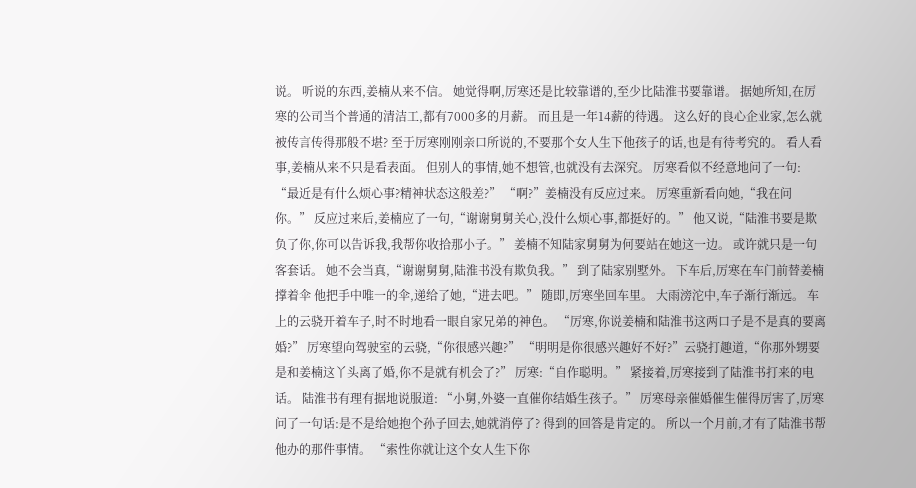说。 听说的东西,姜楠从来不信。 她觉得啊,厉寒还是比较靠谱的,至少比陆淮书要靠谱。 据她所知,在厉寒的公司当个普通的清洁工,都有7000多的月薪。 而且是一年14薪的待遇。 这么好的良心企业家,怎么就被传言传得那般不堪? 至于厉寒刚刚亲口所说的,不要那个女人生下他孩子的话,也是有待考究的。 看人看事,姜楠从来不只是看表面。 但别人的事情,她不想管,也就没有去深究。 厉寒看似不经意地问了一句: “最近是有什么烦心事?精神状态这般差?” “啊?”姜楠没有反应过来。 厉寒重新看向她,“我在问你。” 反应过来后,姜楠应了一句,“谢谢舅舅关心,没什么烦心事,都挺好的。” 他又说,“陆淮书要是欺负了你,你可以告诉我,我帮你收拾那小子。” 姜楠不知陆家舅舅为何要站在她这一边。 或许就只是一句客套话。 她不会当真,“谢谢舅舅,陆淮书没有欺负我。” 到了陆家别墅外。 下车后,厉寒在车门前替姜楠撑着伞 他把手中唯一的伞,递给了她,“进去吧。” 随即,厉寒坐回车里。 大雨滂沱中,车子渐行渐远。 车上的云骁开着车子,时不时地看一眼自家兄弟的神色。 “厉寒,你说姜楠和陆淮书这两口子是不是真的要离婚?” 厉寒望向驾驶室的云骁,“你很感兴趣?” “明明是你很感兴趣好不好?”云骁打趣道,“你那外甥要是和姜楠这丫头离了婚,你不是就有机会了?” 厉寒:“自作聪明。” 紧接着,厉寒接到了陆淮书打来的电话。 陆淮书有理有据地说服道: “小舅,外婆一直催你结婚生孩子。” 厉寒母亲催婚催生催得厉害了,厉寒问了一句话:是不是给她抱个孙子回去,她就消停了? 得到的回答是肯定的。 所以一个月前,才有了陆淮书帮他办的那件事情。 “索性你就让这个女人生下你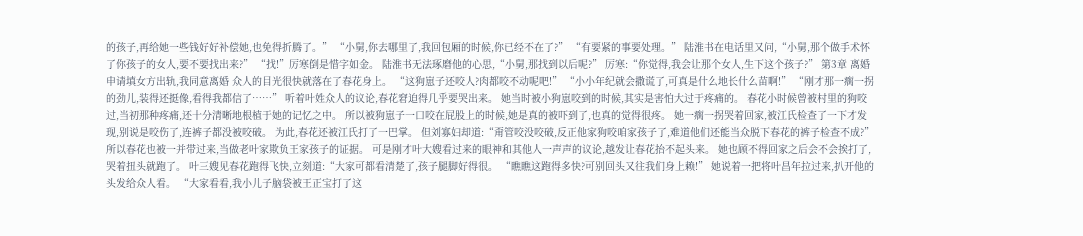的孩子,再给她一些钱好好补偿她,也免得折腾了。” “小舅,你去哪里了,我回包厢的时候,你已经不在了?” “有要紧的事要处理。” 陆淮书在电话里又问,“小舅,那个做手术怀了你孩子的女人,要不要找出来?” “找!”厉寒倒是惜字如金。 陆淮书无法琢磨他的心思,“小舅,那找到以后呢?” 厉寒:“你觉得,我会让那个女人,生下这个孩子?” 第3章 离婚申请填女方出轨,我同意离婚 众人的目光很快就落在了春花身上。 “这狗崽子还咬人?肉都咬不动呢吧!” “小小年纪就会撒谎了,可真是什么地长什么苗啊!” “刚才那一瘸一拐的劲儿,装得还挺像,看得我都信了……” 听着叶姓众人的议论,春花窘迫得几乎要哭出来。 她当时被小狗崽咬到的时候,其实是害怕大过于疼痛的。 春花小时候曾被村里的狗咬过,当初那种疼痛,还十分清晰地根植于她的记忆之中。 所以被狗崽子一口咬在屁股上的时候,她是真的被吓到了,也真的觉得很疼。 她一瘸一拐哭着回家,被江氏检查了一下才发现,别说是咬伤了,连裤子都没被咬破。 为此,春花还被江氏打了一巴掌。 但刘寡妇却道:“甭管咬没咬破,反正他家狗咬咱家孩子了,难道他们还能当众脱下春花的裤子检查不成?” 所以春花也被一并带过来,当做老叶家欺负王家孩子的证据。 可是刚才叶大嫂看过来的眼神和其他人一声声的议论,越发让春花抬不起头来。 她也顾不得回家之后会不会挨打了,哭着扭头就跑了。 叶三嫂见春花跑得飞快,立刻道:“大家可都看清楚了,孩子腿脚好得很。 “瞧瞧这跑得多快?可别回头又往我们身上赖!” 她说着一把将叶昌年拉过来,扒开他的头发给众人看。 “大家看看,我小儿子脑袋被王正宝打了这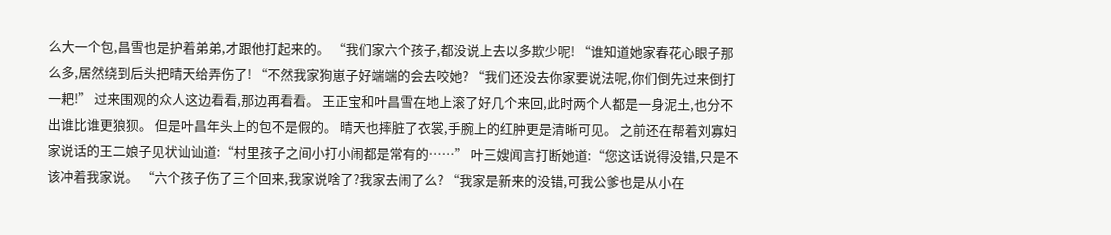么大一个包,昌雪也是护着弟弟,才跟他打起来的。 “我们家六个孩子,都没说上去以多欺少呢! “谁知道她家春花心眼子那么多,居然绕到后头把晴天给弄伤了! “不然我家狗崽子好端端的会去咬她? “我们还没去你家要说法呢,你们倒先过来倒打一耙!” 过来围观的众人这边看看,那边再看看。 王正宝和叶昌雪在地上滚了好几个来回,此时两个人都是一身泥土,也分不出谁比谁更狼狈。 但是叶昌年头上的包不是假的。 晴天也摔脏了衣裳,手腕上的红肿更是清晰可见。 之前还在帮着刘寡妇家说话的王二娘子见状讪讪道:“村里孩子之间小打小闹都是常有的……” 叶三嫂闻言打断她道:“您这话说得没错,只是不该冲着我家说。 “六个孩子伤了三个回来,我家说啥了?我家去闹了么? “我家是新来的没错,可我公爹也是从小在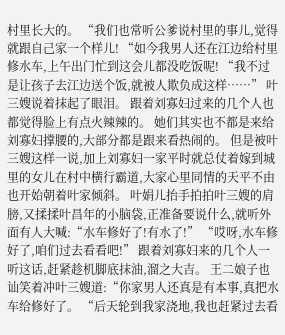村里长大的。 “我们也常听公爹说村里的事儿,觉得就跟自己家一个样儿! “如今我男人还在江边给村里修水车,上午出门忙到这会儿都没吃饭呢! “我不过是让孩子去江边送个饭,就被人欺负成这样……” 叶三嫂说着抹起了眼泪。 跟着刘寡妇过来的几个人也都觉得脸上有点火辣辣的。 她们其实也不都是来给刘寡妇撑腰的,大部分都是跟来看热闹的。 但是被叶三嫂这样一说,加上刘寡妇一家平时就总仗着嫁到城里的女儿在村中横行霸道,大家心里同情的天平不由也开始朝着叶家倾斜。 叶娟儿抬手拍拍叶三嫂的肩膀,又揉揉叶昌年的小脑袋,正准备要说什么,就听外面有人大喊:“水车修好了!有水了!” “哎呀,水车修好了,咱们过去看看吧!” 跟着刘寡妇来的几个人一听这话,赶紧趁机脚底抹油,溜之大吉。 王二娘子也讪笑着冲叶三嫂道:“你家男人还真是有本事,真把水车给修好了。 “后天轮到我家浇地,我也赶紧过去看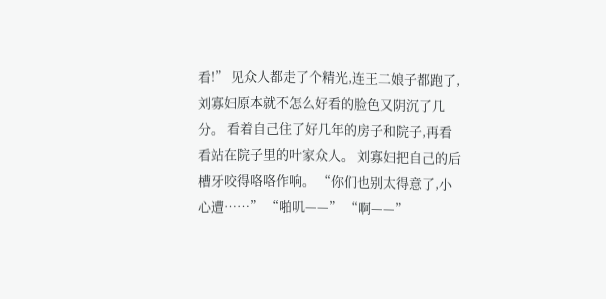看!” 见众人都走了个精光,连王二娘子都跑了,刘寡妇原本就不怎么好看的脸色又阴沉了几分。 看着自己住了好几年的房子和院子,再看看站在院子里的叶家众人。 刘寡妇把自己的后槽牙咬得咯咯作响。 “你们也别太得意了,小心遭……” “啪叽——” “啊——”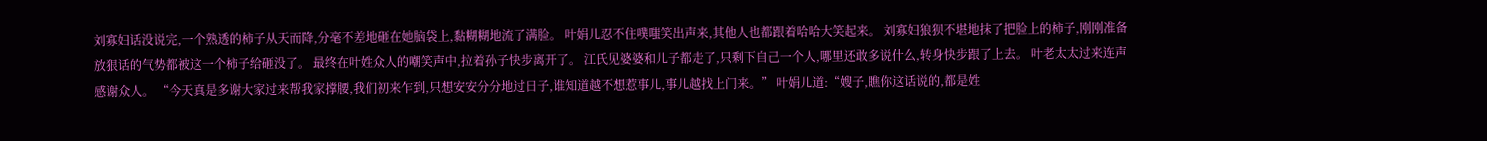刘寡妇话没说完,一个熟透的柿子从天而降,分毫不差地砸在她脑袋上,黏糊糊地流了满脸。 叶娟儿忍不住噗嗤笑出声来,其他人也都跟着哈哈大笑起来。 刘寡妇狼狈不堪地抹了把脸上的柿子,刚刚准备放狠话的气势都被这一个柿子给砸没了。 最终在叶姓众人的嘲笑声中,拉着孙子快步离开了。 江氏见婆婆和儿子都走了,只剩下自己一个人,哪里还敢多说什么,转身快步跟了上去。 叶老太太过来连声感谢众人。 “今天真是多谢大家过来帮我家撑腰,我们初来乍到,只想安安分分地过日子,谁知道越不想惹事儿,事儿越找上门来。” 叶娟儿道:“嫂子,瞧你这话说的,都是姓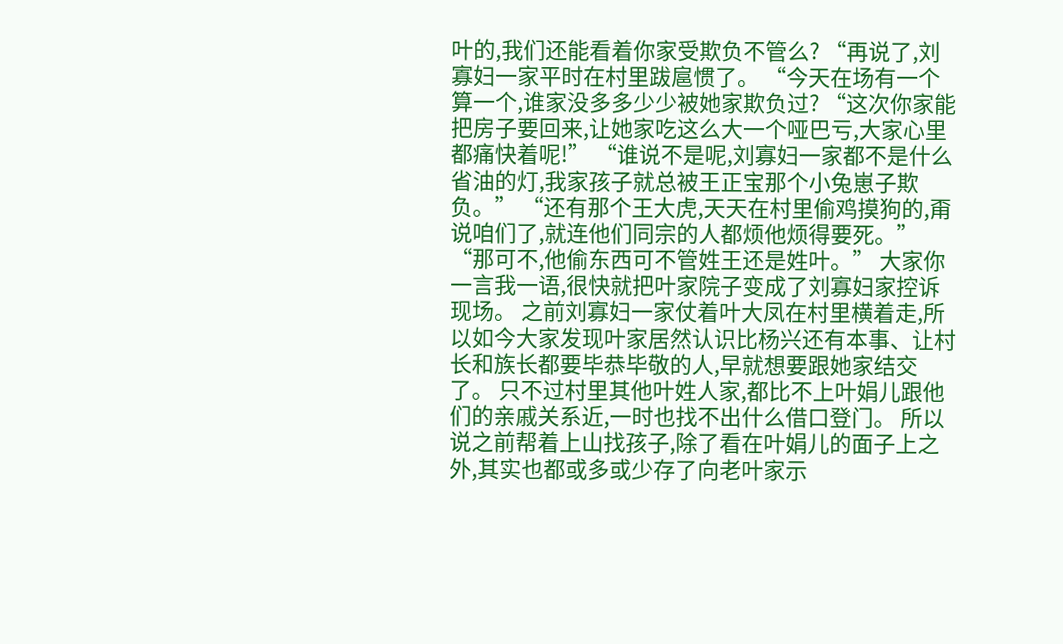叶的,我们还能看着你家受欺负不管么? “再说了,刘寡妇一家平时在村里跋扈惯了。 “今天在场有一个算一个,谁家没多多少少被她家欺负过? “这次你家能把房子要回来,让她家吃这么大一个哑巴亏,大家心里都痛快着呢!” “谁说不是呢,刘寡妇一家都不是什么省油的灯,我家孩子就总被王正宝那个小兔崽子欺负。” “还有那个王大虎,天天在村里偷鸡摸狗的,甭说咱们了,就连他们同宗的人都烦他烦得要死。” “那可不,他偷东西可不管姓王还是姓叶。” 大家你一言我一语,很快就把叶家院子变成了刘寡妇家控诉现场。 之前刘寡妇一家仗着叶大凤在村里横着走,所以如今大家发现叶家居然认识比杨兴还有本事、让村长和族长都要毕恭毕敬的人,早就想要跟她家结交了。 只不过村里其他叶姓人家,都比不上叶娟儿跟他们的亲戚关系近,一时也找不出什么借口登门。 所以说之前帮着上山找孩子,除了看在叶娟儿的面子上之外,其实也都或多或少存了向老叶家示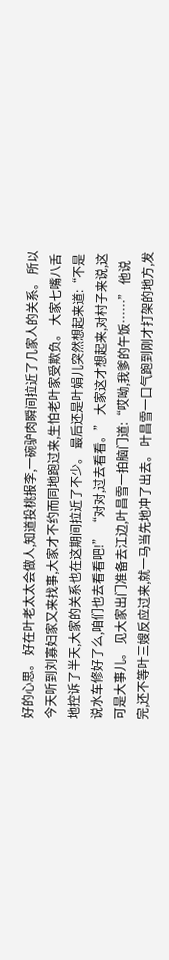好的心思。 好在叶老太太会做人,知道投桃报李,一碗驴肉瞬间拉近了几家人的关系。 所以今天听到刘寡妇家又来找事,大家才不约而同地跑过来,生怕老叶家受欺负。 大家七嘴八舌地控诉了半天,大家的关系也在这期间拉近了不少。 最后还是叶娟儿突然想起来道:“不是说水车修好了么,咱们也去看看吧!” “对对,过去看看。” 大家这才想起来,对村子来说,这可是大事儿。 见大家出门准备去江边,叶昌雪一拍脑门道:“哎呦,我爹的午饭……” 他说完,还不等叶三嫂反应过来,就一马当先地冲了出去。 叶昌雪一口气跑到刚才打架的地方,发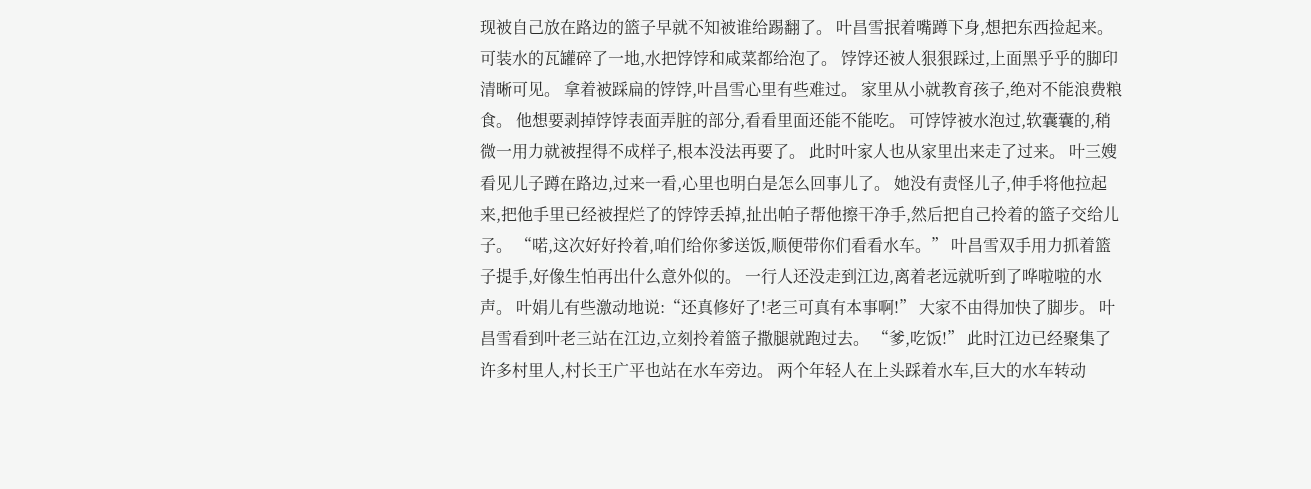现被自己放在路边的篮子早就不知被谁给踢翻了。 叶昌雪抿着嘴蹲下身,想把东西捡起来。 可装水的瓦罐碎了一地,水把饽饽和咸菜都给泡了。 饽饽还被人狠狠踩过,上面黑乎乎的脚印清晰可见。 拿着被踩扁的饽饽,叶昌雪心里有些难过。 家里从小就教育孩子,绝对不能浪费粮食。 他想要剥掉饽饽表面弄脏的部分,看看里面还能不能吃。 可饽饽被水泡过,软囊囊的,稍微一用力就被捏得不成样子,根本没法再要了。 此时叶家人也从家里出来走了过来。 叶三嫂看见儿子蹲在路边,过来一看,心里也明白是怎么回事儿了。 她没有责怪儿子,伸手将他拉起来,把他手里已经被捏烂了的饽饽丢掉,扯出帕子帮他擦干净手,然后把自己拎着的篮子交给儿子。 “喏,这次好好拎着,咱们给你爹送饭,顺便带你们看看水车。” 叶昌雪双手用力抓着篮子提手,好像生怕再出什么意外似的。 一行人还没走到江边,离着老远就听到了哗啦啦的水声。 叶娟儿有些激动地说:“还真修好了!老三可真有本事啊!” 大家不由得加快了脚步。 叶昌雪看到叶老三站在江边,立刻拎着篮子撒腿就跑过去。 “爹,吃饭!” 此时江边已经聚集了许多村里人,村长王广平也站在水车旁边。 两个年轻人在上头踩着水车,巨大的水车转动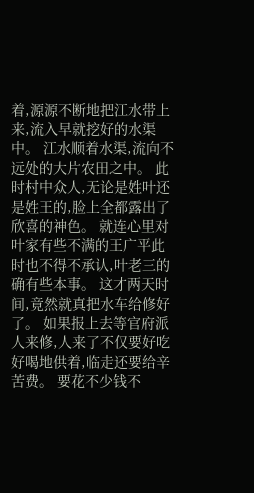着,源源不断地把江水带上来,流入早就挖好的水渠中。 江水顺着水渠,流向不远处的大片农田之中。 此时村中众人,无论是姓叶还是姓王的,脸上全都露出了欣喜的神色。 就连心里对叶家有些不满的王广平此时也不得不承认,叶老三的确有些本事。 这才两天时间,竟然就真把水车给修好了。 如果报上去等官府派人来修,人来了不仅要好吃好喝地供着,临走还要给辛苦费。 要花不少钱不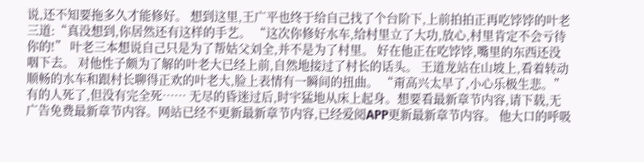说,还不知要拖多久才能修好。 想到这里,王广平也终于给自己找了个台阶下,上前拍拍正再吃饽饽的叶老三道:“真没想到,你居然还有这样的手艺。 “这次你修好水车,给村里立了大功,放心,村里肯定不会亏待你的!” 叶老三本想说自己只是为了帮姑父刘全,并不是为了村里。 好在他正在吃饽饽,嘴里的东西还没咽下去。 对他性子颇为了解的叶老大已经上前,自然地接过了村长的话头。 王道龙站在山坡上,看着转动顺畅的水车和跟村长聊得正欢的叶老大,脸上表情有一瞬间的扭曲。 “甭高兴太早了,小心乐极生悲。” 有的人死了,但没有完全死…… 无尽的昏迷过后,时宇猛地从床上起身。想要看最新章节内容,请下载,无广告免费最新章节内容。网站已经不更新最新章节内容,已经爱阅APP更新最新章节内容。 他大口的呼吸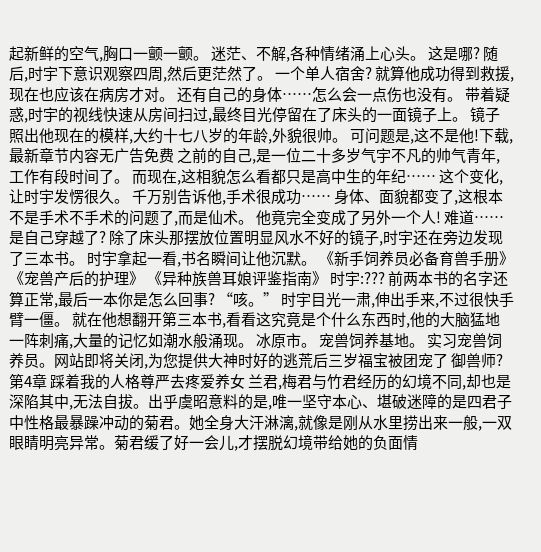起新鲜的空气,胸口一颤一颤。 迷茫、不解,各种情绪涌上心头。 这是哪? 随后,时宇下意识观察四周,然后更茫然了。 一个单人宿舍? 就算他成功得到救援,现在也应该在病房才对。 还有自己的身体……怎么会一点伤也没有。 带着疑惑,时宇的视线快速从房间扫过,最终目光停留在了床头的一面镜子上。 镜子照出他现在的模样,大约十七八岁的年龄,外貌很帅。 可问题是,这不是他!下载,最新章节内容无广告免费 之前的自己,是一位二十多岁气宇不凡的帅气青年,工作有段时间了。 而现在,这相貌怎么看都只是高中生的年纪…… 这个变化,让时宇发愣很久。 千万别告诉他,手术很成功…… 身体、面貌都变了,这根本不是手术不手术的问题了,而是仙术。 他竟完全变成了另外一个人! 难道……是自己穿越了? 除了床头那摆放位置明显风水不好的镜子,时宇还在旁边发现了三本书。 时宇拿起一看,书名瞬间让他沉默。 《新手饲养员必备育兽手册》 《宠兽产后的护理》 《异种族兽耳娘评鉴指南》 时宇:??? 前两本书的名字还算正常,最后一本你是怎么回事? “咳。” 时宇目光一肃,伸出手来,不过很快手臂一僵。 就在他想翻开第三本书,看看这究竟是个什么东西时,他的大脑猛地一阵刺痛,大量的记忆如潮水般涌现。 冰原市。 宠兽饲养基地。 实习宠兽饲养员。网站即将关闭,为您提供大神时好的逃荒后三岁福宝被团宠了 御兽师? 第4章 踩着我的人格尊严去疼爱养女 兰君,梅君与竹君经历的幻境不同,却也是深陷其中,无法自拔。出乎虞昭意料的是,唯一坚守本心、堪破迷障的是四君子中性格最暴躁冲动的菊君。她全身大汗淋漓,就像是刚从水里捞出来一般,一双眼睛明亮异常。菊君缓了好一会儿,才摆脱幻境带给她的负面情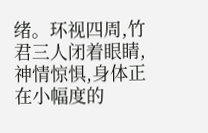绪。环视四周,竹君三人闭着眼睛,神情惊惧,身体正在小幅度的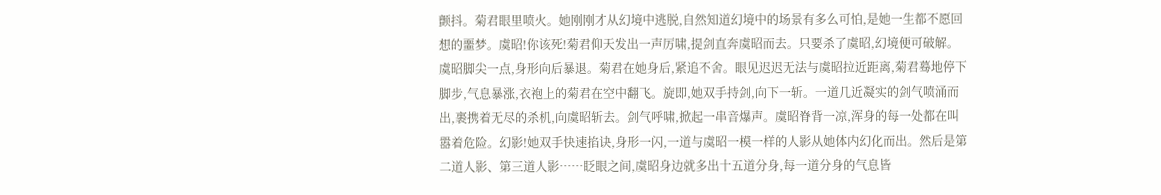颤抖。菊君眼里喷火。她刚刚才从幻境中逃脱,自然知道幻境中的场景有多么可怕,是她一生都不愿回想的噩梦。虞昭!你该死!菊君仰天发出一声厉啸,提剑直奔虞昭而去。只要杀了虞昭,幻境便可破解。虞昭脚尖一点,身形向后暴退。菊君在她身后,紧追不舍。眼见迟迟无法与虞昭拉近距离,菊君蓦地停下脚步,气息暴涨,衣袍上的菊君在空中翻飞。旋即,她双手持剑,向下一斩。一道几近凝实的剑气喷涌而出,裹携着无尽的杀机,向虞昭斩去。剑气呼啸,掀起一串音爆声。虞昭脊背一凉,浑身的每一处都在叫嚣着危险。幻影!她双手快速掐诀,身形一闪,一道与虞昭一模一样的人影从她体内幻化而出。然后是第二道人影、第三道人影……眨眼之间,虞昭身边就多出十五道分身,每一道分身的气息皆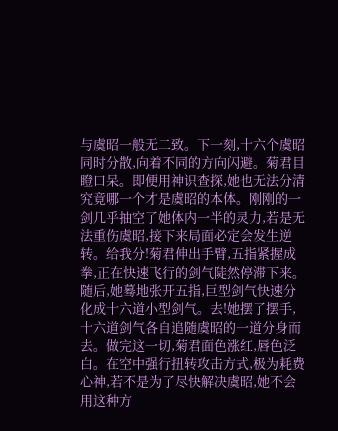与虞昭一般无二致。下一刻,十六个虞昭同时分散,向着不同的方向闪避。菊君目瞪口呆。即便用神识查探,她也无法分清究竟哪一个才是虞昭的本体。刚刚的一剑几乎抽空了她体内一半的灵力,若是无法重伤虞昭,接下来局面必定会发生逆转。给我分!菊君伸出手臂,五指紧握成拳,正在快速飞行的剑气陡然停滞下来。随后,她蓦地张开五指,巨型剑气快速分化成十六道小型剑气。去!她摆了摆手,十六道剑气各自追随虞昭的一道分身而去。做完这一切,菊君面色涨红,唇色泛白。在空中强行扭转攻击方式,极为耗费心神,若不是为了尽快解决虞昭,她不会用这种方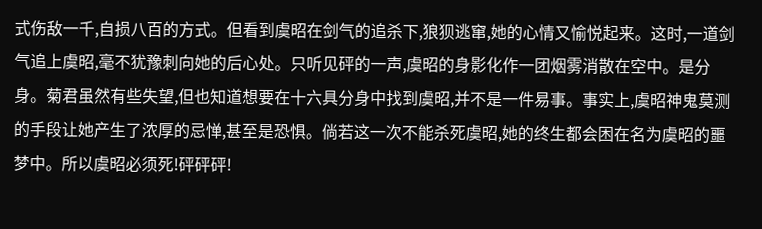式伤敌一千,自损八百的方式。但看到虞昭在剑气的追杀下,狼狈逃窜,她的心情又愉悦起来。这时,一道剑气追上虞昭,毫不犹豫刺向她的后心处。只听见砰的一声,虞昭的身影化作一团烟雾消散在空中。是分身。菊君虽然有些失望,但也知道想要在十六具分身中找到虞昭,并不是一件易事。事实上,虞昭神鬼莫测的手段让她产生了浓厚的忌惮,甚至是恐惧。倘若这一次不能杀死虞昭,她的终生都会困在名为虞昭的噩梦中。所以虞昭必须死!砰砰砰!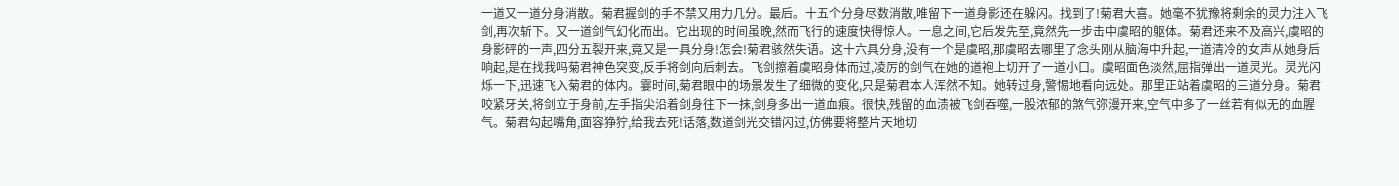一道又一道分身消散。菊君握剑的手不禁又用力几分。最后。十五个分身尽数消散,唯留下一道身影还在躲闪。找到了!菊君大喜。她毫不犹豫将剩余的灵力注入飞剑,再次斩下。又一道剑气幻化而出。它出现的时间虽晚,然而飞行的速度快得惊人。一息之间,它后发先至,竟然先一步击中虞昭的躯体。菊君还来不及高兴,虞昭的身影砰的一声,四分五裂开来,竟又是一具分身!怎会!菊君骇然失语。这十六具分身,没有一个是虞昭,那虞昭去哪里了念头刚从脑海中升起,一道清冷的女声从她身后响起,是在找我吗菊君神色突变,反手将剑向后刺去。飞剑擦着虞昭身体而过,凌厉的剑气在她的道袍上切开了一道小口。虞昭面色淡然,屈指弹出一道灵光。灵光闪烁一下,迅速飞入菊君的体内。霎时间,菊君眼中的场景发生了细微的变化,只是菊君本人浑然不知。她转过身,警惕地看向远处。那里正站着虞昭的三道分身。菊君咬紧牙关,将剑立于身前,左手指尖沿着剑身往下一抹,剑身多出一道血痕。很快,残留的血渍被飞剑吞噬,一股浓郁的煞气弥漫开来,空气中多了一丝若有似无的血腥气。菊君勾起嘴角,面容狰狞,给我去死!话落,数道剑光交错闪过,仿佛要将整片天地切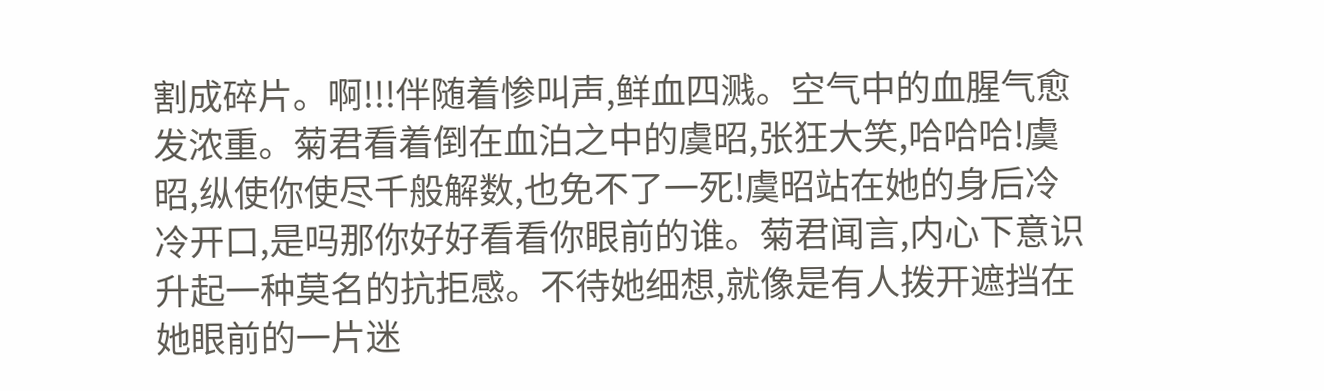割成碎片。啊!!!伴随着惨叫声,鲜血四溅。空气中的血腥气愈发浓重。菊君看着倒在血泊之中的虞昭,张狂大笑,哈哈哈!虞昭,纵使你使尽千般解数,也免不了一死!虞昭站在她的身后冷冷开口,是吗那你好好看看你眼前的谁。菊君闻言,内心下意识升起一种莫名的抗拒感。不待她细想,就像是有人拨开遮挡在她眼前的一片迷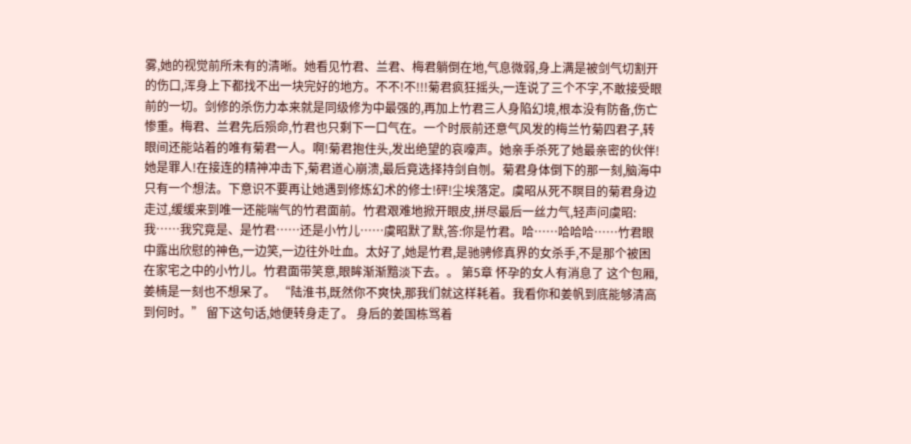雾,她的视觉前所未有的清晰。她看见竹君、兰君、梅君躺倒在地,气息微弱,身上满是被剑气切割开的伤口,浑身上下都找不出一块完好的地方。不不!不!!!菊君疯狂摇头,一连说了三个不字,不敢接受眼前的一切。剑修的杀伤力本来就是同级修为中最强的,再加上竹君三人身陷幻境,根本没有防备,伤亡惨重。梅君、兰君先后殒命,竹君也只剩下一口气在。一个时辰前还意气风发的梅兰竹菊四君子,转眼间还能站着的唯有菊君一人。啊!菊君抱住头,发出绝望的哀嚎声。她亲手杀死了她最亲密的伙伴!她是罪人!在接连的精神冲击下,菊君道心崩溃,最后竟选择持剑自刎。菊君身体倒下的那一刻,脑海中只有一个想法。下意识不要再让她遇到修炼幻术的修士!砰!尘埃落定。虞昭从死不瞑目的菊君身边走过,缓缓来到唯一还能喘气的竹君面前。竹君艰难地掀开眼皮,拼尽最后一丝力气,轻声问虞昭:我……我究竟是、是竹君……还是小竹儿……虞昭默了默,答:你是竹君。哈……哈哈哈……竹君眼中露出欣慰的神色,一边笑,一边往外吐血。太好了,她是竹君,是驰骋修真界的女杀手,不是那个被困在家宅之中的小竹儿。竹君面带笑意,眼眸渐渐黯淡下去。。 第5章 怀孕的女人有消息了 这个包厢,姜楠是一刻也不想呆了。 “陆淮书,既然你不爽快,那我们就这样耗着。我看你和姜帆到底能够清高到何时。” 留下这句话,她便转身走了。 身后的姜国栋骂着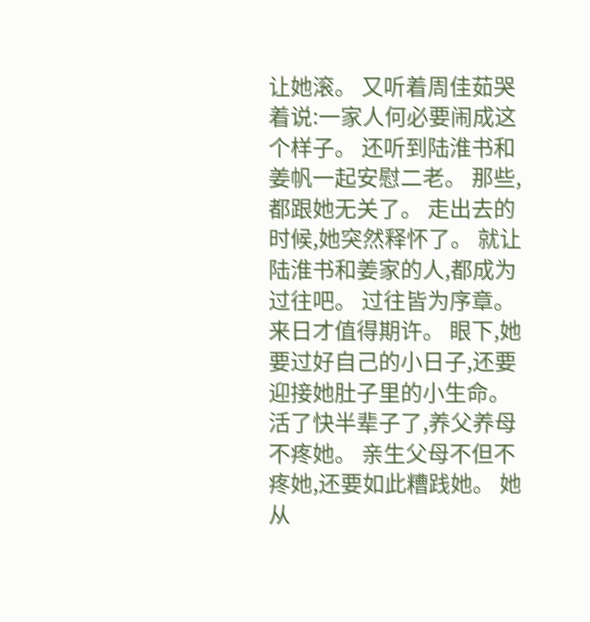让她滚。 又听着周佳茹哭着说:一家人何必要闹成这个样子。 还听到陆淮书和姜帆一起安慰二老。 那些,都跟她无关了。 走出去的时候,她突然释怀了。 就让陆淮书和姜家的人,都成为过往吧。 过往皆为序章。 来日才值得期许。 眼下,她要过好自己的小日子,还要迎接她肚子里的小生命。 活了快半辈子了,养父养母不疼她。 亲生父母不但不疼她,还要如此糟践她。 她从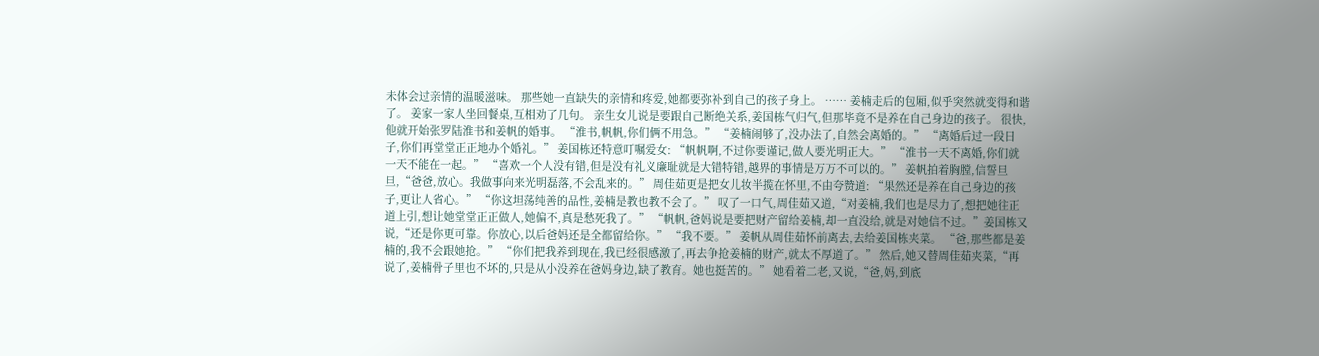未体会过亲情的温暖滋味。 那些她一直缺失的亲情和疼爱,她都要弥补到自己的孩子身上。 …… 姜楠走后的包厢,似乎突然就变得和谐了。 姜家一家人坐回餐桌,互相劝了几句。 亲生女儿说是要跟自己断绝关系,姜国栋气归气,但那毕竟不是养在自己身边的孩子。 很快,他就开始张罗陆淮书和姜帆的婚事。 “淮书,帆帆,你们俩不用急。” “姜楠闹够了,没办法了,自然会离婚的。” “离婚后过一段日子,你们再堂堂正正地办个婚礼。” 姜国栋还特意叮嘱爱女: “帆帆啊,不过你要谨记,做人要光明正大。” “淮书一天不离婚,你们就一天不能在一起。” “喜欢一个人没有错,但是没有礼义廉耻就是大错特错,越界的事情是万万不可以的。” 姜帆拍着胸膛,信誓旦旦,“爸爸,放心。我做事向来光明磊落,不会乱来的。” 周佳茹更是把女儿妆半揽在怀里,不由夸赞道: “果然还是养在自己身边的孩子,更让人省心。” “你这坦荡纯善的品性,姜楠是教也教不会了。” 叹了一口气,周佳茹又道,“对姜楠,我们也是尽力了,想把她往正道上引,想让她堂堂正正做人,她偏不,真是愁死我了。” “帆帆,爸妈说是要把财产留给姜楠,却一直没给,就是对她信不过。”姜国栋又说,“还是你更可靠。你放心,以后爸妈还是全都留给你。” “我不要。” 姜帆从周佳茹怀前离去,去给姜国栋夹菜。 “爸,那些都是姜楠的,我不会跟她抢。” “你们把我养到现在,我已经很感激了,再去争抢姜楠的财产,就太不厚道了。” 然后,她又替周佳茹夹菜,“再说了,姜楠骨子里也不坏的,只是从小没养在爸妈身边,缺了教育。她也挺苦的。” 她看着二老,又说,“爸,妈,到底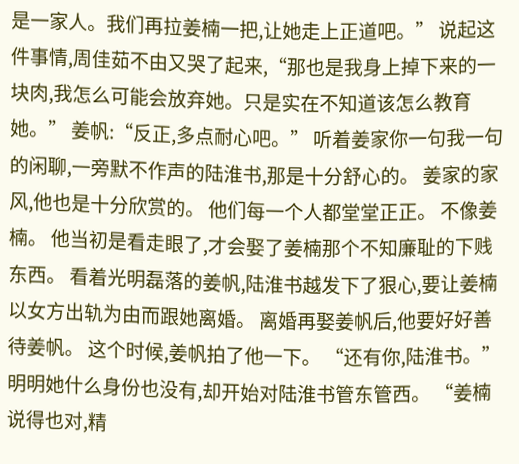是一家人。我们再拉姜楠一把,让她走上正道吧。” 说起这件事情,周佳茹不由又哭了起来,“那也是我身上掉下来的一块肉,我怎么可能会放弃她。只是实在不知道该怎么教育她。” 姜帆:“反正,多点耐心吧。” 听着姜家你一句我一句的闲聊,一旁默不作声的陆淮书,那是十分舒心的。 姜家的家风,他也是十分欣赏的。 他们每一个人都堂堂正正。 不像姜楠。 他当初是看走眼了,才会娶了姜楠那个不知廉耻的下贱东西。 看着光明磊落的姜帆,陆淮书越发下了狠心,要让姜楠以女方出轨为由而跟她离婚。 离婚再娶姜帆后,他要好好善待姜帆。 这个时候,姜帆拍了他一下。 “还有你,陆淮书。” 明明她什么身份也没有,却开始对陆淮书管东管西。 “姜楠说得也对,精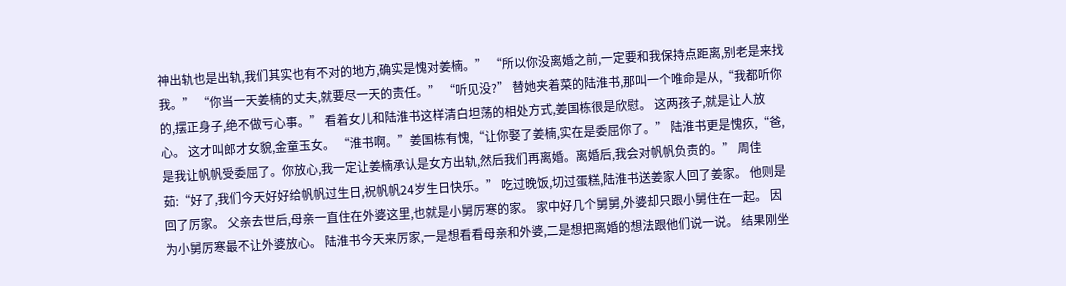神出轨也是出轨,我们其实也有不对的地方,确实是愧对姜楠。” “所以你没离婚之前,一定要和我保持点距离,别老是来找我。” “你当一天姜楠的丈夫,就要尽一天的责任。” “听见没?” 替她夹着菜的陆淮书,那叫一个唯命是从,“我都听你的,摆正身子,绝不做亏心事。” 看着女儿和陆淮书这样清白坦荡的相处方式,姜国栋很是欣慰。 这两孩子,就是让人放心。 这才叫郎才女貌,金童玉女。 “淮书啊。”姜国栋有愧,“让你娶了姜楠,实在是委屈你了。” 陆淮书更是愧疚,“爸,是我让帆帆受委屈了。你放心,我一定让姜楠承认是女方出轨,然后我们再离婚。离婚后,我会对帆帆负责的。” 周佳茹:“好了,我们今天好好给帆帆过生日,祝帆帆24岁生日快乐。” 吃过晚饭,切过蛋糕,陆淮书送姜家人回了姜家。 他则是回了厉家。 父亲去世后,母亲一直住在外婆这里,也就是小舅厉寒的家。 家中好几个舅舅,外婆却只跟小舅住在一起。 因为小舅厉寒最不让外婆放心。 陆淮书今天来厉家,一是想看看母亲和外婆,二是想把离婚的想法跟他们说一说。 结果刚坐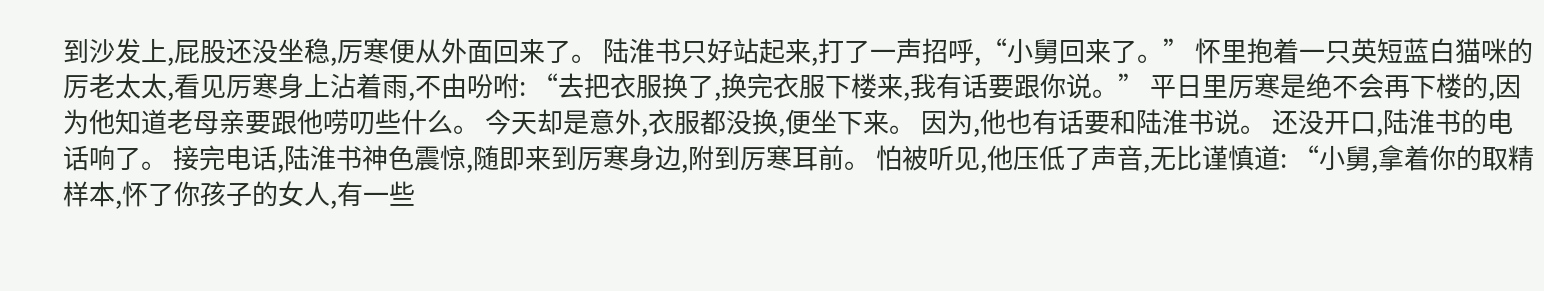到沙发上,屁股还没坐稳,厉寒便从外面回来了。 陆淮书只好站起来,打了一声招呼,“小舅回来了。” 怀里抱着一只英短蓝白猫咪的厉老太太,看见厉寒身上沾着雨,不由吩咐: “去把衣服换了,换完衣服下楼来,我有话要跟你说。” 平日里厉寒是绝不会再下楼的,因为他知道老母亲要跟他唠叨些什么。 今天却是意外,衣服都没换,便坐下来。 因为,他也有话要和陆淮书说。 还没开口,陆淮书的电话响了。 接完电话,陆淮书神色震惊,随即来到厉寒身边,附到厉寒耳前。 怕被听见,他压低了声音,无比谨慎道: “小舅,拿着你的取精样本,怀了你孩子的女人,有一些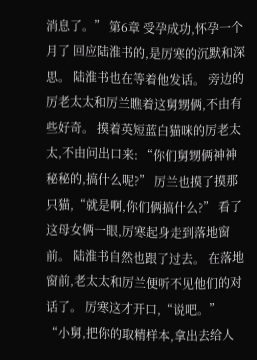消息了。” 第6章 受孕成功,怀孕一个月了 回应陆淮书的,是厉寒的沉默和深思。 陆淮书也在等着他发话。 旁边的厉老太太和厉兰瞧着这舅甥俩,不由有些好奇。 摸着英短蓝白猫咪的厉老太太,不由问出口来: “你们舅甥俩神神秘秘的,搞什么呢?” 厉兰也摸了摸那只猫,“就是啊,你们俩搞什么?” 看了这母女俩一眼,厉寒起身走到落地窗前。 陆淮书自然也跟了过去。 在落地窗前,老太太和厉兰便听不见他们的对话了。 厉寒这才开口,“说吧。” “小舅,把你的取精样本,拿出去给人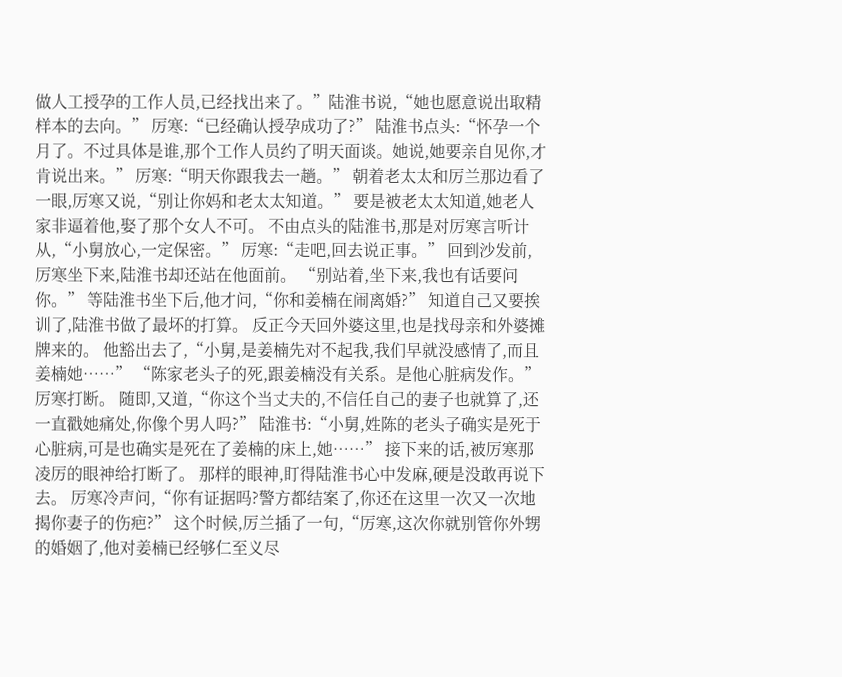做人工授孕的工作人员,已经找出来了。”陆淮书说,“她也愿意说出取精样本的去向。” 厉寒:“已经确认授孕成功了?” 陆淮书点头:“怀孕一个月了。不过具体是谁,那个工作人员约了明天面谈。她说,她要亲自见你,才肯说出来。” 厉寒:“明天你跟我去一趟。” 朝着老太太和厉兰那边看了一眼,厉寒又说,“别让你妈和老太太知道。” 要是被老太太知道,她老人家非逼着他,娶了那个女人不可。 不由点头的陆淮书,那是对厉寒言听计从,“小舅放心,一定保密。” 厉寒:“走吧,回去说正事。” 回到沙发前,厉寒坐下来,陆淮书却还站在他面前。 “别站着,坐下来,我也有话要问你。” 等陆淮书坐下后,他才问,“你和姜楠在闹离婚?” 知道自己又要挨训了,陆淮书做了最坏的打算。 反正今天回外婆这里,也是找母亲和外婆摊牌来的。 他豁出去了,“小舅,是姜楠先对不起我,我们早就没感情了,而且姜楠她……” “陈家老头子的死,跟姜楠没有关系。是他心脏病发作。”厉寒打断。 随即,又道,“你这个当丈夫的,不信任自己的妻子也就算了,还一直戳她痛处,你像个男人吗?” 陆淮书:“小舅,姓陈的老头子确实是死于心脏病,可是也确实是死在了姜楠的床上,她……” 接下来的话,被厉寒那凌厉的眼神给打断了。 那样的眼神,盯得陆淮书心中发麻,硬是没敢再说下去。 厉寒冷声问,“你有证据吗?警方都结案了,你还在这里一次又一次地揭你妻子的伤疤?” 这个时候,厉兰插了一句,“厉寒,这次你就别管你外甥的婚姻了,他对姜楠已经够仁至义尽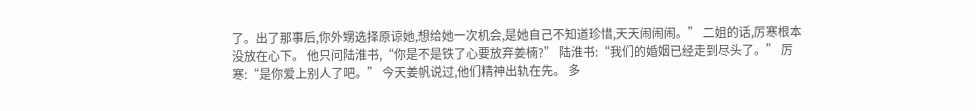了。出了那事后,你外甥选择原谅她,想给她一次机会,是她自己不知道珍惜,天天闹闹闹。” 二姐的话,厉寒根本没放在心下。 他只问陆淮书,“你是不是铁了心要放弃姜楠?” 陆淮书:“我们的婚姻已经走到尽头了。” 厉寒:“是你爱上别人了吧。” 今天姜帆说过,他们精神出轨在先。 多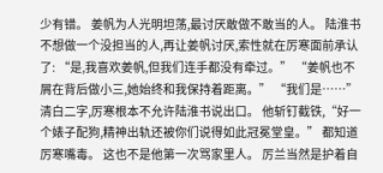少有错。 姜帆为人光明坦荡,最讨厌敢做不敢当的人。 陆淮书不想做一个没担当的人,再让姜帆讨厌,索性就在厉寒面前承认了: “是,我喜欢姜帆,但我们连手都没有牵过。” “姜帆也不屑在背后做小三,她始终和我保持着距离。” “我们是……” 清白二字,厉寒根本不允许陆淮书说出口。 他斩钉截铁,“好一个婊子配狗,精神出轨还被你们说得如此冠冕堂皇。” 都知道厉寒嘴毒。 这也不是他第一次骂家里人。 厉兰当然是护着自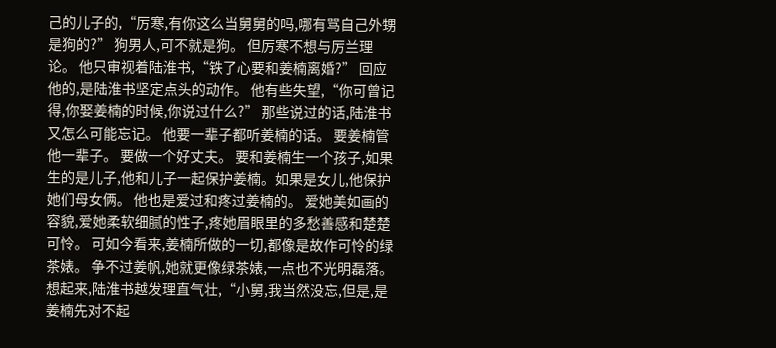己的儿子的,“厉寒,有你这么当舅舅的吗,哪有骂自己外甥是狗的?” 狗男人,可不就是狗。 但厉寒不想与厉兰理论。 他只审视着陆淮书,“铁了心要和姜楠离婚?” 回应他的,是陆淮书坚定点头的动作。 他有些失望,“你可曾记得,你娶姜楠的时候,你说过什么?” 那些说过的话,陆淮书又怎么可能忘记。 他要一辈子都听姜楠的话。 要姜楠管他一辈子。 要做一个好丈夫。 要和姜楠生一个孩子,如果生的是儿子,他和儿子一起保护姜楠。如果是女儿,他保护她们母女俩。 他也是爱过和疼过姜楠的。 爱她美如画的容貌,爱她柔软细腻的性子,疼她眉眼里的多愁善感和楚楚可怜。 可如今看来,姜楠所做的一切,都像是故作可怜的绿茶婊。 争不过姜帆,她就更像绿茶婊,一点也不光明磊落。 想起来,陆淮书越发理直气壮,“小舅,我当然没忘,但是,是姜楠先对不起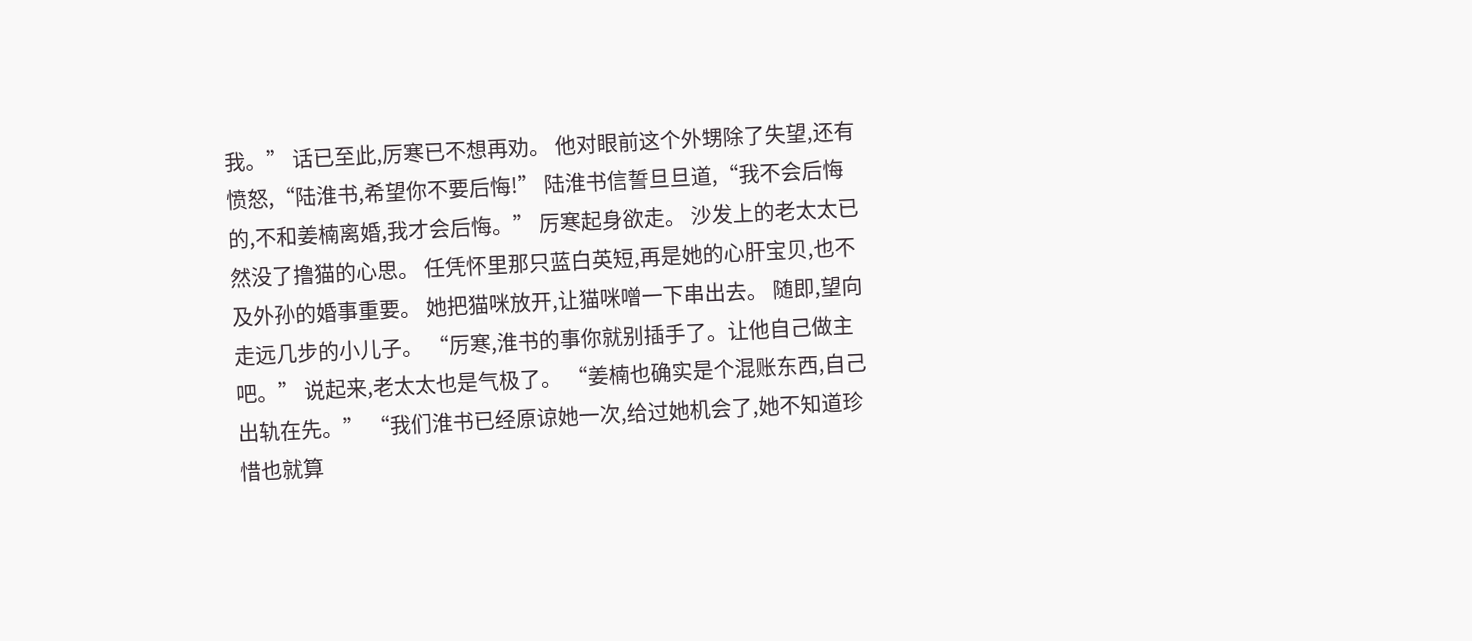我。” 话已至此,厉寒已不想再劝。 他对眼前这个外甥除了失望,还有愤怒,“陆淮书,希望你不要后悔!” 陆淮书信誓旦旦道,“我不会后悔的,不和姜楠离婚,我才会后悔。” 厉寒起身欲走。 沙发上的老太太已然没了撸猫的心思。 任凭怀里那只蓝白英短,再是她的心肝宝贝,也不及外孙的婚事重要。 她把猫咪放开,让猫咪噌一下串出去。 随即,望向走远几步的小儿子。 “厉寒,淮书的事你就别插手了。让他自己做主吧。” 说起来,老太太也是气极了。 “姜楠也确实是个混账东西,自己出轨在先。” “我们淮书已经原谅她一次,给过她机会了,她不知道珍惜也就算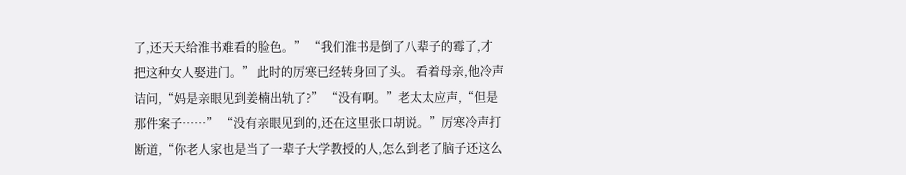了,还天天给淮书难看的脸色。” “我们淮书是倒了八辈子的霉了,才把这种女人娶进门。” 此时的厉寒已经转身回了头。 看着母亲,他冷声诘问,“妈是亲眼见到姜楠出轨了?” “没有啊。”老太太应声,“但是那件案子……” “没有亲眼见到的,还在这里张口胡说。”厉寒冷声打断道,“你老人家也是当了一辈子大学教授的人,怎么到老了脑子还这么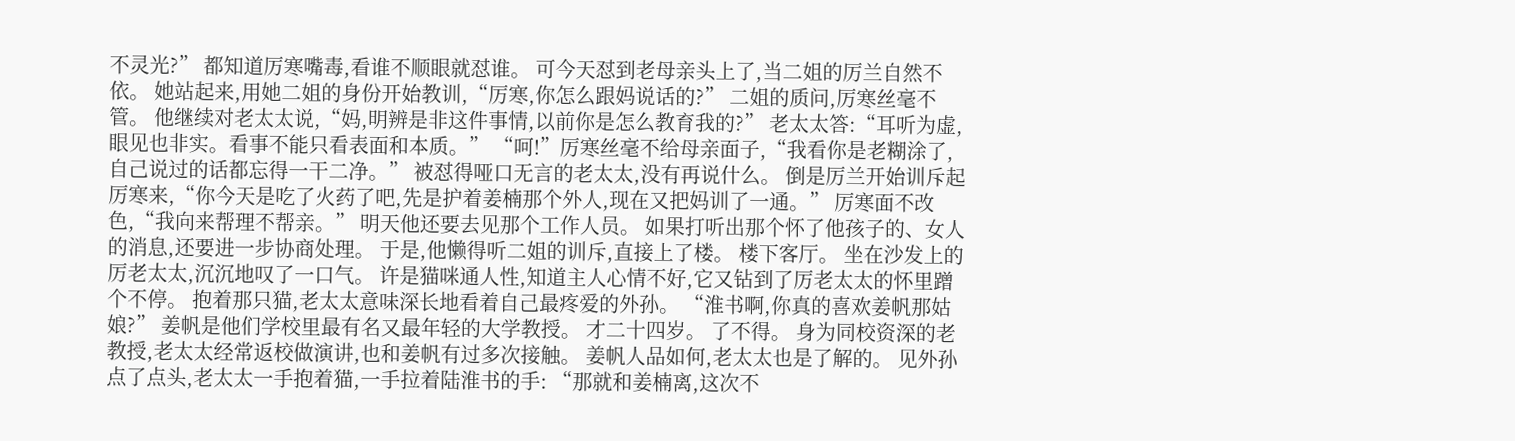不灵光?” 都知道厉寒嘴毒,看谁不顺眼就怼谁。 可今天怼到老母亲头上了,当二姐的厉兰自然不依。 她站起来,用她二姐的身份开始教训,“厉寒,你怎么跟妈说话的?” 二姐的质问,厉寒丝毫不管。 他继续对老太太说,“妈,明辨是非这件事情,以前你是怎么教育我的?” 老太太答:“耳听为虚,眼见也非实。看事不能只看表面和本质。” “呵!”厉寒丝毫不给母亲面子,“我看你是老糊涂了,自己说过的话都忘得一干二净。” 被怼得哑口无言的老太太,没有再说什么。 倒是厉兰开始训斥起厉寒来,“你今天是吃了火药了吧,先是护着姜楠那个外人,现在又把妈训了一通。” 厉寒面不改色,“我向来帮理不帮亲。” 明天他还要去见那个工作人员。 如果打听出那个怀了他孩子的、女人的消息,还要进一步协商处理。 于是,他懒得听二姐的训斥,直接上了楼。 楼下客厅。 坐在沙发上的厉老太太,沉沉地叹了一口气。 许是猫咪通人性,知道主人心情不好,它又钻到了厉老太太的怀里蹭个不停。 抱着那只猫,老太太意味深长地看着自己最疼爱的外孙。 “淮书啊,你真的喜欢姜帆那姑娘?” 姜帆是他们学校里最有名又最年轻的大学教授。 才二十四岁。 了不得。 身为同校资深的老教授,老太太经常返校做演讲,也和姜帆有过多次接触。 姜帆人品如何,老太太也是了解的。 见外孙点了点头,老太太一手抱着猫,一手拉着陆淮书的手: “那就和姜楠离,这次不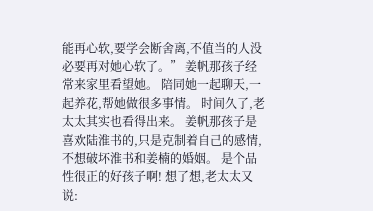能再心软,要学会断舍离,不值当的人没必要再对她心软了。” 姜帆那孩子经常来家里看望她。 陪同她一起聊天,一起养花,帮她做很多事情。 时间久了,老太太其实也看得出来。 姜帆那孩子是喜欢陆淮书的,只是克制着自己的感情,不想破坏淮书和姜楠的婚姻。 是个品性很正的好孩子啊! 想了想,老太太又说: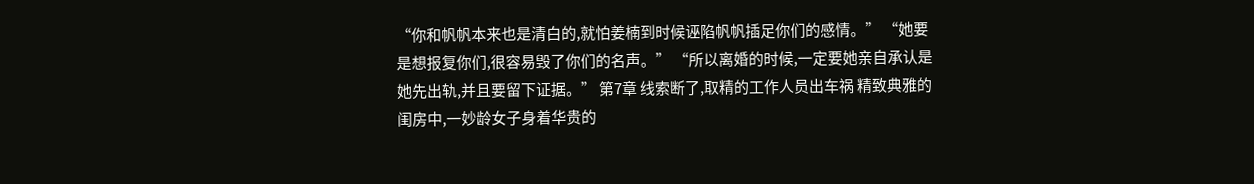“你和帆帆本来也是清白的,就怕姜楠到时候诬陷帆帆插足你们的感情。” “她要是想报复你们,很容易毁了你们的名声。” “所以离婚的时候,一定要她亲自承认是她先出轨,并且要留下证据。” 第7章 线索断了,取精的工作人员出车祸 精致典雅的闺房中,一妙龄女子身着华贵的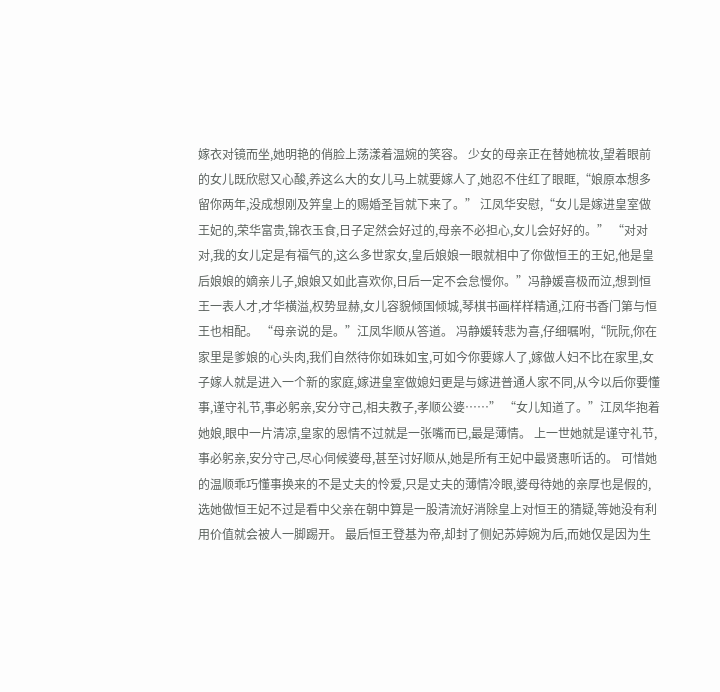嫁衣对镜而坐,她明艳的俏脸上荡漾着温婉的笑容。 少女的母亲正在替她梳妆,望着眼前的女儿既欣慰又心酸,养这么大的女儿马上就要嫁人了,她忍不住红了眼眶,“娘原本想多留你两年,没成想刚及笄皇上的赐婚圣旨就下来了。” 江凤华安慰,“女儿是嫁进皇室做王妃的,荣华富贵,锦衣玉食,日子定然会好过的,母亲不必担心,女儿会好好的。” “对对对,我的女儿定是有福气的,这么多世家女,皇后娘娘一眼就相中了你做恒王的王妃,他是皇后娘娘的嫡亲儿子,娘娘又如此喜欢你,日后一定不会怠慢你。”冯静媛喜极而泣,想到恒王一表人才,才华横溢,权势显赫,女儿容貌倾国倾城,琴棋书画样样精通,江府书香门第与恒王也相配。 “母亲说的是。”江凤华顺从答道。 冯静媛转悲为喜,仔细嘱咐,“阮阮,你在家里是爹娘的心头肉,我们自然待你如珠如宝,可如今你要嫁人了,嫁做人妇不比在家里,女子嫁人就是进入一个新的家庭,嫁进皇室做媳妇更是与嫁进普通人家不同,从今以后你要懂事,谨守礼节,事必躬亲,安分守己,相夫教子,孝顺公婆……” “女儿知道了。”江凤华抱着她娘,眼中一片清凉,皇家的恩情不过就是一张嘴而已,最是薄情。 上一世她就是谨守礼节,事必躬亲,安分守己,尽心伺候婆母,甚至讨好顺从,她是所有王妃中最贤惠听话的。 可惜她的温顺乖巧懂事换来的不是丈夫的怜爱,只是丈夫的薄情冷眼,婆母待她的亲厚也是假的,选她做恒王妃不过是看中父亲在朝中算是一股清流好消除皇上对恒王的猜疑,等她没有利用价值就会被人一脚踢开。 最后恒王登基为帝,却封了侧妃苏婷婉为后,而她仅是因为生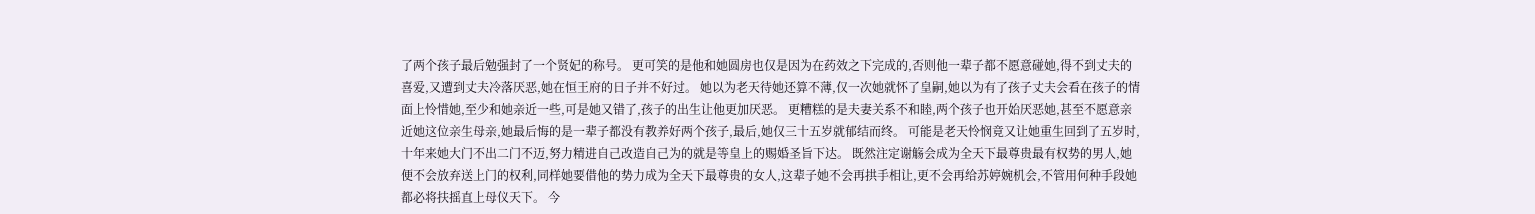了两个孩子最后勉强封了一个贤妃的称号。 更可笑的是他和她圆房也仅是因为在药效之下完成的,否则他一辈子都不愿意碰她,得不到丈夫的喜爱,又遭到丈夫冷落厌恶,她在恒王府的日子并不好过。 她以为老天待她还算不薄,仅一次她就怀了皇嗣,她以为有了孩子丈夫会看在孩子的情面上怜惜她,至少和她亲近一些,可是她又错了,孩子的出生让他更加厌恶。 更糟糕的是夫妻关系不和睦,两个孩子也开始厌恶她,甚至不愿意亲近她这位亲生母亲,她最后悔的是一辈子都没有教养好两个孩子,最后,她仅三十五岁就郁结而终。 可能是老天怜悯竟又让她重生回到了五岁时,十年来她大门不出二门不迈,努力精进自己改造自己为的就是等皇上的赐婚圣旨下达。 既然注定谢觞会成为全天下最尊贵最有权势的男人,她便不会放弃送上门的权利,同样她要借他的势力成为全天下最尊贵的女人,这辈子她不会再拱手相让,更不会再给苏婷婉机会,不管用何种手段她都必将扶摇直上母仪天下。 今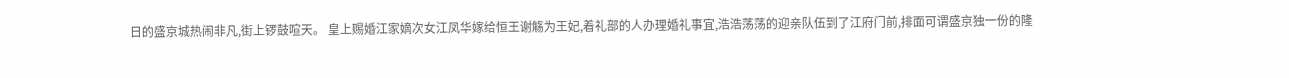日的盛京城热闹非凡,街上锣鼓喧天。 皇上赐婚江家嫡次女江凤华嫁给恒王谢觞为王妃,着礼部的人办理婚礼事宜,浩浩荡荡的迎亲队伍到了江府门前,排面可谓盛京独一份的隆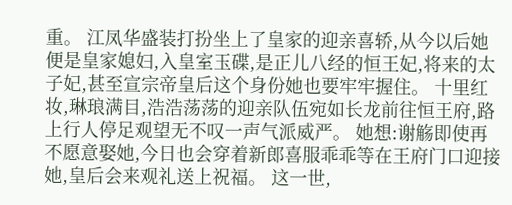重。 江凤华盛装打扮坐上了皇家的迎亲喜轿,从今以后她便是皇家媳妇,入皇室玉碟,是正儿八经的恒王妃,将来的太子妃,甚至宣宗帝皇后这个身份她也要牢牢握住。 十里红妆,琳琅满目,浩浩荡荡的迎亲队伍宛如长龙前往恒王府,路上行人停足观望无不叹一声气派威严。 她想:谢觞即使再不愿意娶她,今日也会穿着新郎喜服乖乖等在王府门口迎接她,皇后会来观礼送上祝福。 这一世,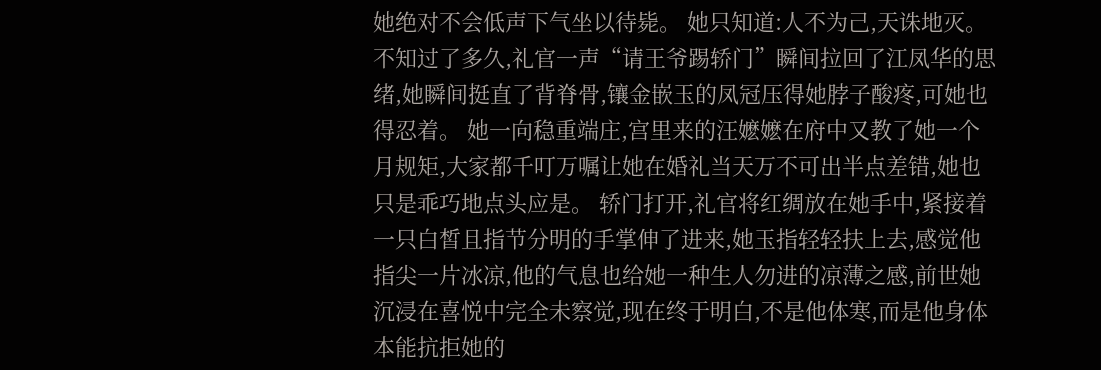她绝对不会低声下气坐以待毙。 她只知道:人不为己,天诛地灭。 不知过了多久,礼官一声“请王爷踢轿门”瞬间拉回了江凤华的思绪,她瞬间挺直了背脊骨,镶金嵌玉的凤冠压得她脖子酸疼,可她也得忍着。 她一向稳重端庄,宫里来的汪嬷嬷在府中又教了她一个月规矩,大家都千叮万嘱让她在婚礼当天万不可出半点差错,她也只是乖巧地点头应是。 轿门打开,礼官将红绸放在她手中,紧接着一只白皙且指节分明的手掌伸了进来,她玉指轻轻扶上去,感觉他指尖一片冰凉,他的气息也给她一种生人勿进的凉薄之感,前世她沉浸在喜悦中完全未察觉,现在终于明白,不是他体寒,而是他身体本能抗拒她的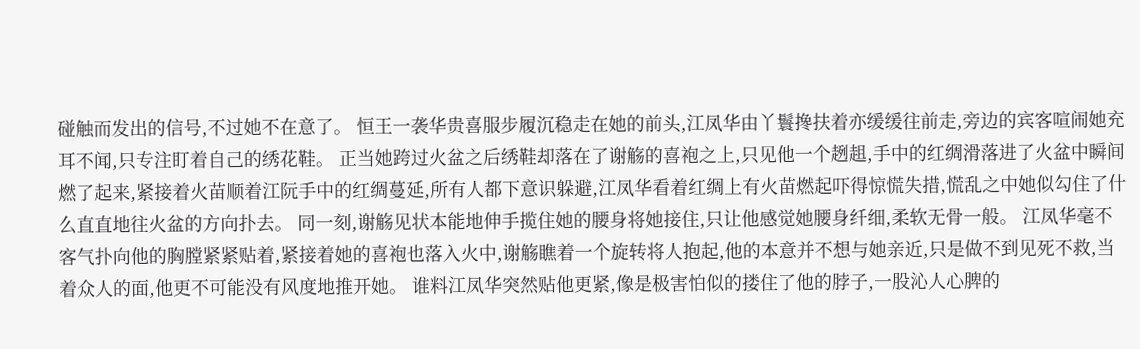碰触而发出的信号,不过她不在意了。 恒王一袭华贵喜服步履沉稳走在她的前头,江凤华由丫鬟搀扶着亦缓缓往前走,旁边的宾客喧闹她充耳不闻,只专注盯着自己的绣花鞋。 正当她跨过火盆之后绣鞋却落在了谢觞的喜袍之上,只见他一个趔趄,手中的红绸滑落进了火盆中瞬间燃了起来,紧接着火苗顺着江阮手中的红绸蔓延,所有人都下意识躲避,江凤华看着红绸上有火苗燃起吓得惊慌失措,慌乱之中她似勾住了什么直直地往火盆的方向扑去。 同一刻,谢觞见状本能地伸手揽住她的腰身将她接住,只让他感觉她腰身纤细,柔软无骨一般。 江凤华毫不客气扑向他的胸膛紧紧贴着,紧接着她的喜袍也落入火中,谢觞瞧着一个旋转将人抱起,他的本意并不想与她亲近,只是做不到见死不救,当着众人的面,他更不可能没有风度地推开她。 谁料江凤华突然贴他更紧,像是极害怕似的搂住了他的脖子,一股沁人心脾的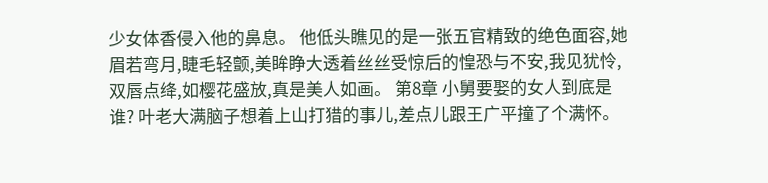少女体香侵入他的鼻息。 他低头瞧见的是一张五官精致的绝色面容,她眉若弯月,睫毛轻颤,美眸睁大透着丝丝受惊后的惶恐与不安,我见犹怜,双唇点绛,如樱花盛放,真是美人如画。 第8章 小舅要娶的女人到底是谁? 叶老大满脑子想着上山打猎的事儿,差点儿跟王广平撞了个满怀。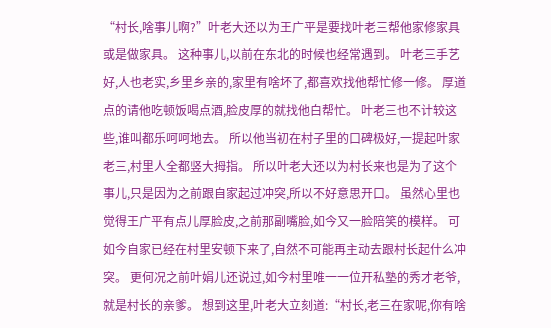“村长,啥事儿啊?”叶老大还以为王广平是要找叶老三帮他家修家具或是做家具。 这种事儿,以前在东北的时候也经常遇到。 叶老三手艺好,人也老实,乡里乡亲的,家里有啥坏了,都喜欢找他帮忙修一修。 厚道点的请他吃顿饭喝点酒,脸皮厚的就找他白帮忙。 叶老三也不计较这些,谁叫都乐呵呵地去。 所以他当初在村子里的口碑极好,一提起叶家老三,村里人全都竖大拇指。 所以叶老大还以为村长来也是为了这个事儿,只是因为之前跟自家起过冲突,所以不好意思开口。 虽然心里也觉得王广平有点儿厚脸皮,之前那副嘴脸,如今又一脸陪笑的模样。 可如今自家已经在村里安顿下来了,自然不可能再主动去跟村长起什么冲突。 更何况之前叶娟儿还说过,如今村里唯一一位开私塾的秀才老爷,就是村长的亲爹。 想到这里,叶老大立刻道:“村长,老三在家呢,你有啥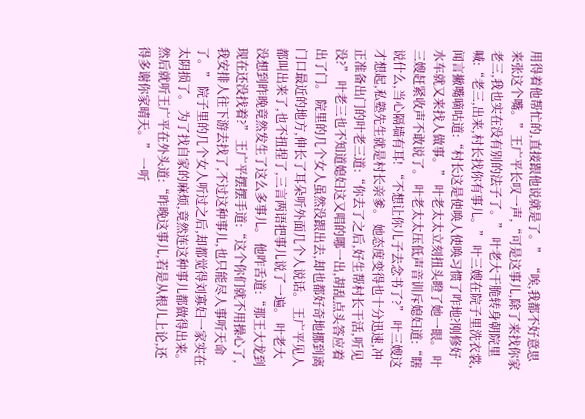用得着他帮忙的,直接跟他说就是了。” “唉,我都不好意思来张这个嘴。”王广平长叹一声,“可是这事儿,除了来找你家老三,我也实在没有别的法子了。” 叶老大干脆转身朝院里喊:“老三,出来,村长找你有事儿。” 叶三嫂在院子里洗衣裳,闻言撇嘴嘀咕道:“村长这是使唤人使唤习惯了咋地?刚修好水车就又来找人做事。” 叶老太太立刻扭头瞪了她一眼。 叶三嫂赶紧收声不敢说了。 叶老太太压低声音训斥媳妇道:“瞎说什么,当心隔墙有耳! “不想让你儿子去念书了?” 叶三嫂这才想起,私塾先生就是村长亲爹。 她态度变得也十分迅速,冲正准备出门的叶老三道:“你去了之后,好生帮村长干活,听见没?” 叶老三也不知道媳妇这又唱的哪一出,胡乱点头答应着出了门。 院里的几个女人虽然没跟出去,却也都好奇地挪到离门口最近的地方,伸长了耳朵听外面几个人说话。 王广平见人都叫出来了,也不扭捏了,三言两语把事儿说了一遍。 叶老大没想到昨晚竟然发生了这么多事儿。 他咋舌道:“那王大龙到现在还没找着?” 王广平摆摆手道:“这个你们就不用操心了,我安排人往下游去找了,不过这种事儿,也只能尽人事听天命了。” 院子里的几个女人听过之后,却都觉得刘寡妇一家实在太阴损了。 为了找自家的麻烦,竟然连这种事儿都做得出来。 然后就听王广平在外头道:“昨晚这事儿,若是从根儿上论,还得多谢你家晴天。” 一听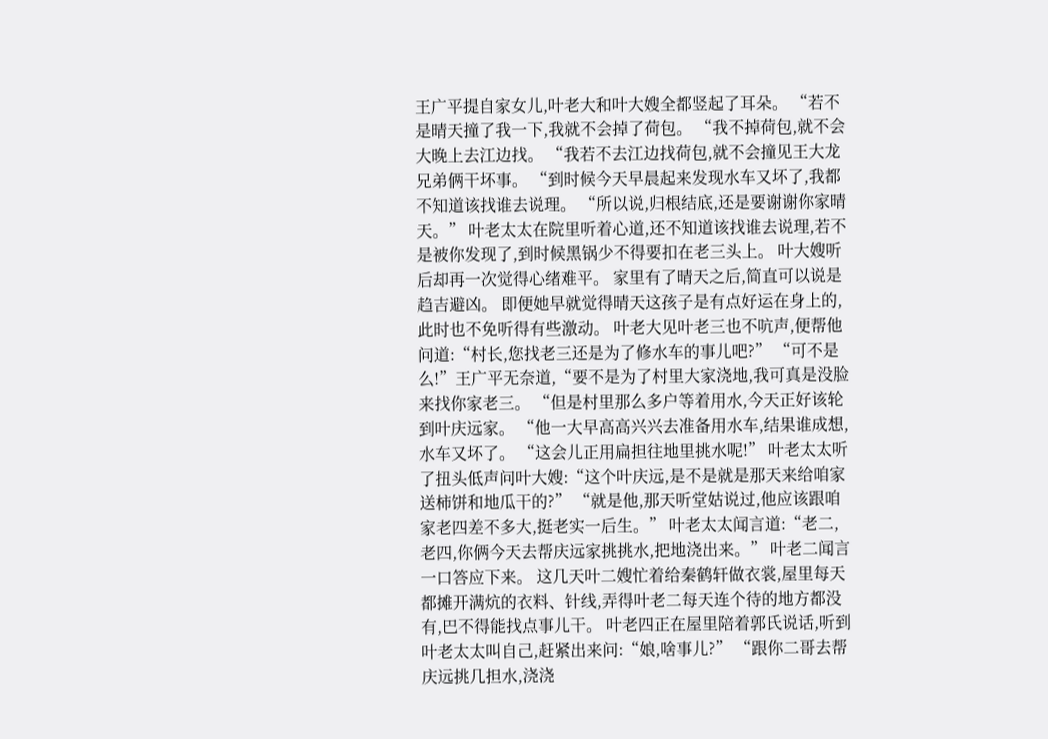王广平提自家女儿,叶老大和叶大嫂全都竖起了耳朵。 “若不是晴天撞了我一下,我就不会掉了荷包。 “我不掉荷包,就不会大晚上去江边找。 “我若不去江边找荷包,就不会撞见王大龙兄弟俩干坏事。 “到时候今天早晨起来发现水车又坏了,我都不知道该找谁去说理。 “所以说,归根结底,还是要谢谢你家晴天。” 叶老太太在院里听着心道,还不知道该找谁去说理,若不是被你发现了,到时候黑锅少不得要扣在老三头上。 叶大嫂听后却再一次觉得心绪难平。 家里有了晴天之后,简直可以说是趋吉避凶。 即便她早就觉得晴天这孩子是有点好运在身上的,此时也不免听得有些激动。 叶老大见叶老三也不吭声,便帮他问道:“村长,您找老三还是为了修水车的事儿吧?” “可不是么!”王广平无奈道,“要不是为了村里大家浇地,我可真是没脸来找你家老三。 “但是村里那么多户等着用水,今天正好该轮到叶庆远家。 “他一大早高高兴兴去准备用水车,结果谁成想,水车又坏了。 “这会儿正用扁担往地里挑水呢!” 叶老太太听了扭头低声问叶大嫂:“这个叶庆远,是不是就是那天来给咱家送柿饼和地瓜干的?” “就是他,那天听堂姑说过,他应该跟咱家老四差不多大,挺老实一后生。” 叶老太太闻言道:“老二,老四,你俩今天去帮庆远家挑挑水,把地浇出来。” 叶老二闻言一口答应下来。 这几天叶二嫂忙着给秦鹤轩做衣裳,屋里每天都摊开满炕的衣料、针线,弄得叶老二每天连个待的地方都没有,巴不得能找点事儿干。 叶老四正在屋里陪着郭氏说话,听到叶老太太叫自己,赶紧出来问:“娘,啥事儿?” “跟你二哥去帮庆远挑几担水,浇浇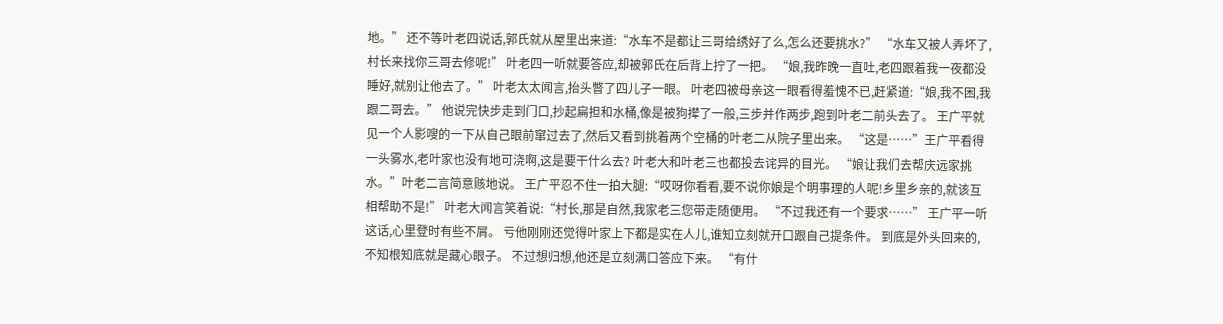地。” 还不等叶老四说话,郭氏就从屋里出来道:“水车不是都让三哥给绣好了么,怎么还要挑水?” “水车又被人弄坏了,村长来找你三哥去修呢!” 叶老四一听就要答应,却被郭氏在后背上拧了一把。 “娘,我昨晚一直吐,老四跟着我一夜都没睡好,就别让他去了。” 叶老太太闻言,抬头瞥了四儿子一眼。 叶老四被母亲这一眼看得羞愧不已,赶紧道:“娘,我不困,我跟二哥去。” 他说完快步走到门口,抄起扁担和水桶,像是被狗撵了一般,三步并作两步,跑到叶老二前头去了。 王广平就见一个人影嗖的一下从自己眼前窜过去了,然后又看到挑着两个空桶的叶老二从院子里出来。 “这是……”王广平看得一头雾水,老叶家也没有地可浇啊,这是要干什么去? 叶老大和叶老三也都投去诧异的目光。 “娘让我们去帮庆远家挑水。”叶老二言简意赅地说。 王广平忍不住一拍大腿:“哎呀你看看,要不说你娘是个明事理的人呢!乡里乡亲的,就该互相帮助不是!” 叶老大闻言笑着说:“村长,那是自然,我家老三您带走随便用。 “不过我还有一个要求……” 王广平一听这话,心里登时有些不屑。 亏他刚刚还觉得叶家上下都是实在人儿,谁知立刻就开口跟自己提条件。 到底是外头回来的,不知根知底就是藏心眼子。 不过想归想,他还是立刻满口答应下来。 “有什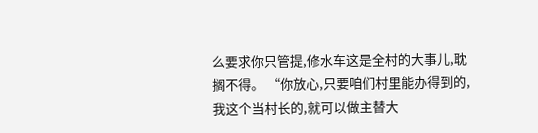么要求你只管提,修水车这是全村的大事儿,耽搁不得。 “你放心,只要咱们村里能办得到的,我这个当村长的,就可以做主替大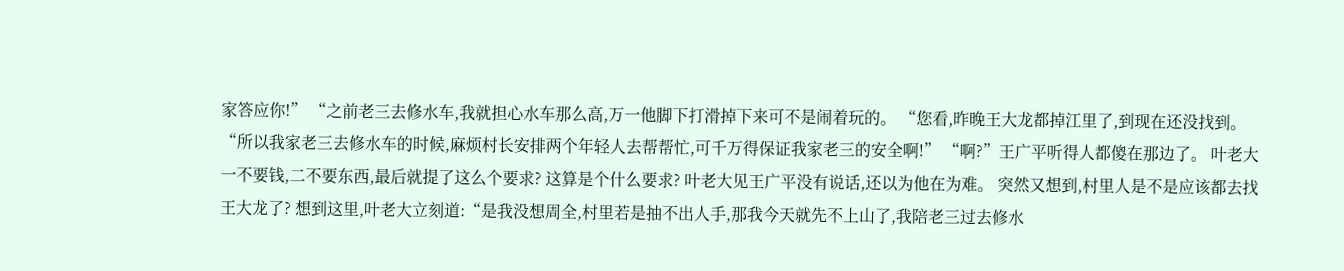家答应你!” “之前老三去修水车,我就担心水车那么高,万一他脚下打滑掉下来可不是闹着玩的。 “您看,昨晚王大龙都掉江里了,到现在还没找到。 “所以我家老三去修水车的时候,麻烦村长安排两个年轻人去帮帮忙,可千万得保证我家老三的安全啊!” “啊?”王广平听得人都傻在那边了。 叶老大一不要钱,二不要东西,最后就提了这么个要求? 这算是个什么要求? 叶老大见王广平没有说话,还以为他在为难。 突然又想到,村里人是不是应该都去找王大龙了? 想到这里,叶老大立刻道:“是我没想周全,村里若是抽不出人手,那我今天就先不上山了,我陪老三过去修水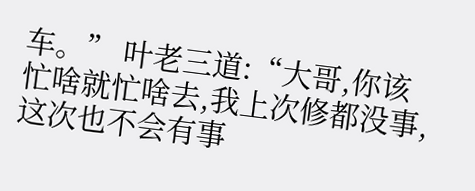车。” 叶老三道:“大哥,你该忙啥就忙啥去,我上次修都没事,这次也不会有事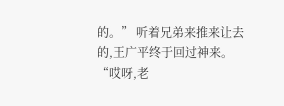的。” 听着兄弟来推来让去的,王广平终于回过神来。 “哎呀,老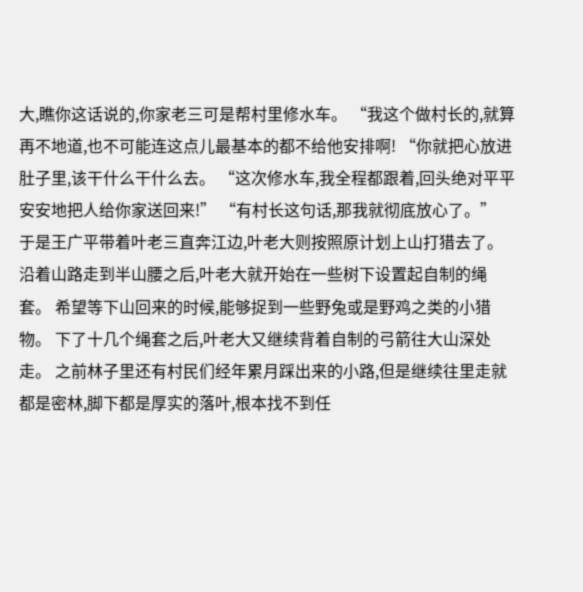大,瞧你这话说的,你家老三可是帮村里修水车。 “我这个做村长的,就算再不地道,也不可能连这点儿最基本的都不给他安排啊! “你就把心放进肚子里,该干什么干什么去。 “这次修水车,我全程都跟着,回头绝对平平安安地把人给你家送回来!” “有村长这句话,那我就彻底放心了。” 于是王广平带着叶老三直奔江边,叶老大则按照原计划上山打猎去了。 沿着山路走到半山腰之后,叶老大就开始在一些树下设置起自制的绳套。 希望等下山回来的时候,能够捉到一些野兔或是野鸡之类的小猎物。 下了十几个绳套之后,叶老大又继续背着自制的弓箭往大山深处走。 之前林子里还有村民们经年累月踩出来的小路,但是继续往里走就都是密林,脚下都是厚实的落叶,根本找不到任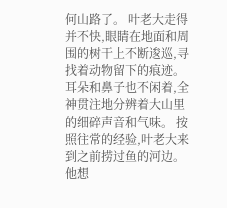何山路了。 叶老大走得并不快,眼睛在地面和周围的树干上不断逡巡,寻找着动物留下的痕迹。 耳朵和鼻子也不闲着,全神贯注地分辨着大山里的细碎声音和气味。 按照往常的经验,叶老大来到之前捞过鱼的河边。 他想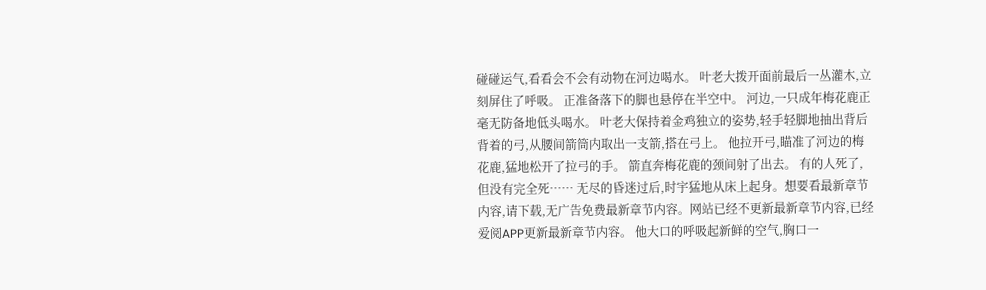碰碰运气,看看会不会有动物在河边喝水。 叶老大拨开面前最后一丛灌木,立刻屏住了呼吸。 正准备落下的脚也悬停在半空中。 河边,一只成年梅花鹿正毫无防备地低头喝水。 叶老大保持着金鸡独立的姿势,轻手轻脚地抽出背后背着的弓,从腰间箭筒内取出一支箭,搭在弓上。 他拉开弓,瞄准了河边的梅花鹿,猛地松开了拉弓的手。 箭直奔梅花鹿的颈间射了出去。 有的人死了,但没有完全死…… 无尽的昏迷过后,时宇猛地从床上起身。想要看最新章节内容,请下载,无广告免费最新章节内容。网站已经不更新最新章节内容,已经爱阅APP更新最新章节内容。 他大口的呼吸起新鲜的空气,胸口一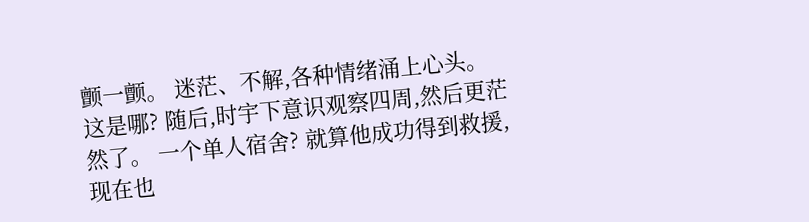颤一颤。 迷茫、不解,各种情绪涌上心头。 这是哪? 随后,时宇下意识观察四周,然后更茫然了。 一个单人宿舍? 就算他成功得到救援,现在也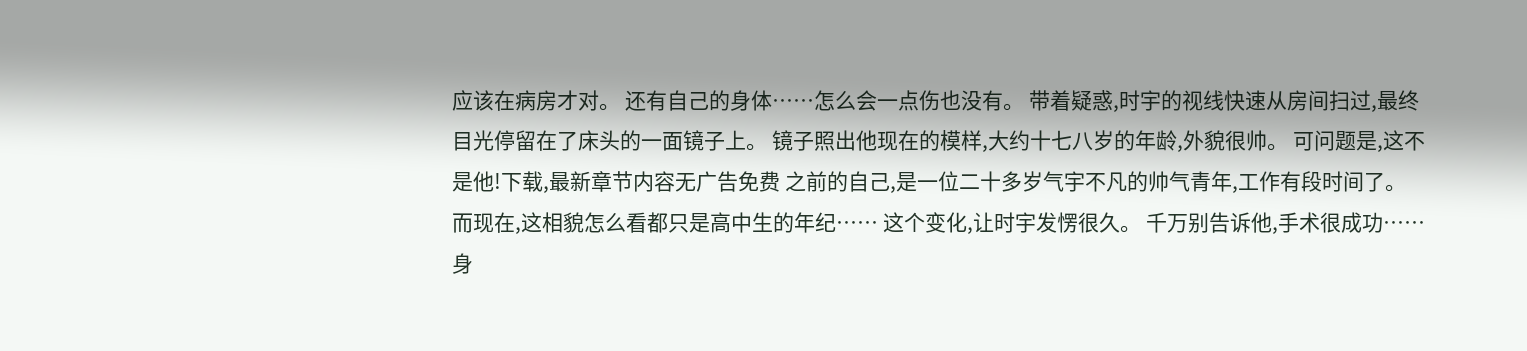应该在病房才对。 还有自己的身体……怎么会一点伤也没有。 带着疑惑,时宇的视线快速从房间扫过,最终目光停留在了床头的一面镜子上。 镜子照出他现在的模样,大约十七八岁的年龄,外貌很帅。 可问题是,这不是他!下载,最新章节内容无广告免费 之前的自己,是一位二十多岁气宇不凡的帅气青年,工作有段时间了。 而现在,这相貌怎么看都只是高中生的年纪…… 这个变化,让时宇发愣很久。 千万别告诉他,手术很成功…… 身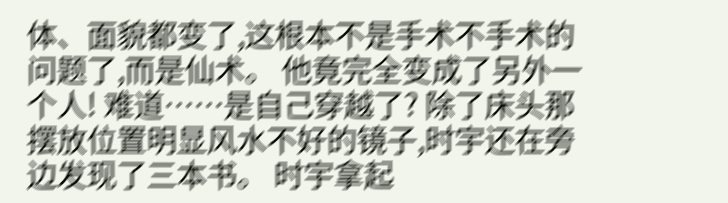体、面貌都变了,这根本不是手术不手术的问题了,而是仙术。 他竟完全变成了另外一个人! 难道……是自己穿越了? 除了床头那摆放位置明显风水不好的镜子,时宇还在旁边发现了三本书。 时宇拿起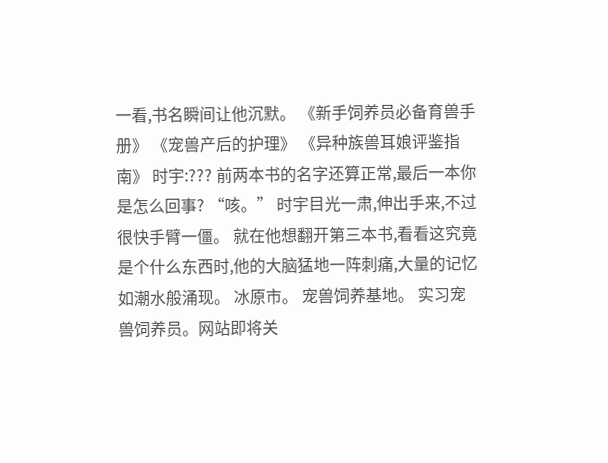一看,书名瞬间让他沉默。 《新手饲养员必备育兽手册》 《宠兽产后的护理》 《异种族兽耳娘评鉴指南》 时宇:??? 前两本书的名字还算正常,最后一本你是怎么回事? “咳。” 时宇目光一肃,伸出手来,不过很快手臂一僵。 就在他想翻开第三本书,看看这究竟是个什么东西时,他的大脑猛地一阵刺痛,大量的记忆如潮水般涌现。 冰原市。 宠兽饲养基地。 实习宠兽饲养员。网站即将关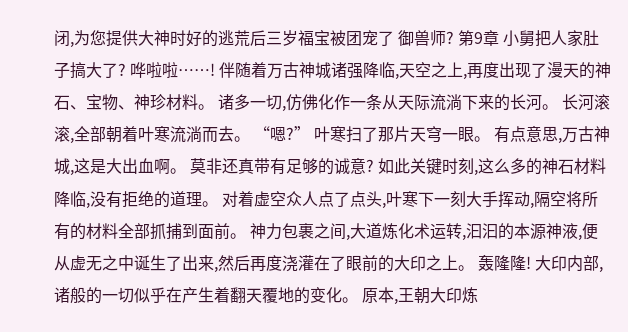闭,为您提供大神时好的逃荒后三岁福宝被团宠了 御兽师? 第9章 小舅把人家肚子搞大了? 哗啦啦……! 伴随着万古神城诸强降临,天空之上,再度出现了漫天的神石、宝物、神珍材料。 诸多一切,仿佛化作一条从天际流淌下来的长河。 长河滚滚,全部朝着叶寒流淌而去。 “嗯?” 叶寒扫了那片天穹一眼。 有点意思,万古神城,这是大出血啊。 莫非还真带有足够的诚意? 如此关键时刻,这么多的神石材料降临,没有拒绝的道理。 对着虚空众人点了点头,叶寒下一刻大手挥动,隔空将所有的材料全部抓捕到面前。 神力包裹之间,大道炼化术运转,汩汩的本源神液,便从虚无之中诞生了出来,然后再度浇灌在了眼前的大印之上。 轰隆隆! 大印内部,诸般的一切似乎在产生着翻天覆地的变化。 原本,王朝大印炼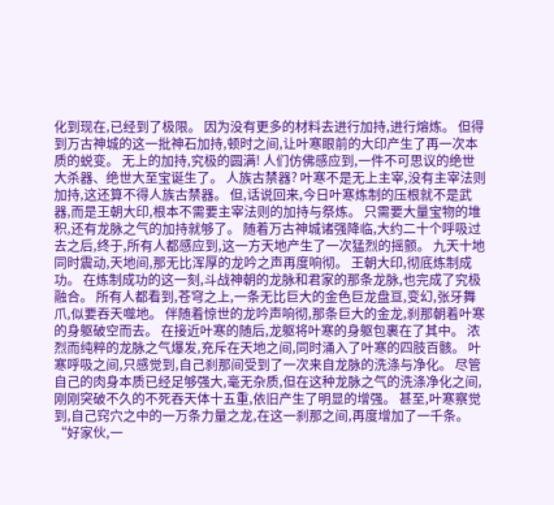化到现在,已经到了极限。 因为没有更多的材料去进行加持,进行熔炼。 但得到万古神城的这一批神石加持,顿时之间,让叶寒眼前的大印产生了再一次本质的蜕变。 无上的加持,究极的圆满! 人们仿佛感应到,一件不可思议的绝世大杀器、绝世大至宝诞生了。 人族古禁器? 叶寒不是无上主宰,没有主宰法则加持,这还算不得人族古禁器。 但,话说回来,今日叶寒炼制的压根就不是武器,而是王朝大印,根本不需要主宰法则的加持与祭炼。 只需要大量宝物的堆积,还有龙脉之气的加持就够了。 随着万古神城诸强降临,大约二十个呼吸过去之后,终于,所有人都感应到,这一方天地产生了一次猛烈的摇颤。 九天十地同时震动,天地间,那无比浑厚的龙吟之声再度响彻。 王朝大印,彻底炼制成功。 在炼制成功的这一刻,斗战神朝的龙脉和君家的那条龙脉,也完成了究极融合。 所有人都看到,苍穹之上,一条无比巨大的金色巨龙盘亘,变幻,张牙舞爪,似要吞天噬地。 伴随着惊世的龙吟声响彻,那条巨大的金龙,刹那朝着叶寒的身躯破空而去。 在接近叶寒的随后,龙躯将叶寒的身躯包裹在了其中。 浓烈而纯粹的龙脉之气爆发,充斥在天地之间,同时涌入了叶寒的四肢百骸。 叶寒呼吸之间,只感觉到,自己刹那间受到了一次来自龙脉的洗涤与净化。 尽管自己的肉身本质已经足够强大,毫无杂质,但在这种龙脉之气的洗涤净化之间,刚刚突破不久的不死吞天体十五重,依旧产生了明显的增强。 甚至,叶寒察觉到,自己窍穴之中的一万条力量之龙,在这一刹那之间,再度增加了一千条。 “好家伙,一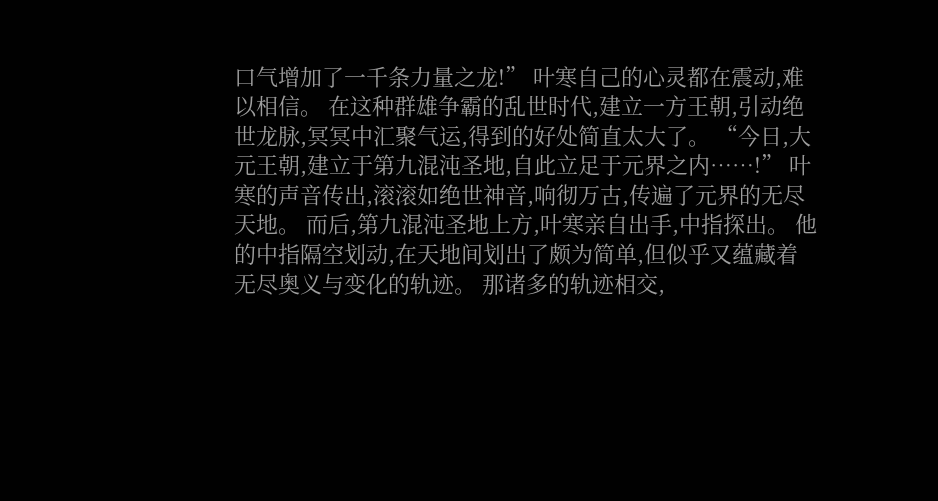口气增加了一千条力量之龙!” 叶寒自己的心灵都在震动,难以相信。 在这种群雄争霸的乱世时代,建立一方王朝,引动绝世龙脉,冥冥中汇聚气运,得到的好处简直太大了。 “今日,大元王朝,建立于第九混沌圣地,自此立足于元界之内……!” 叶寒的声音传出,滚滚如绝世神音,响彻万古,传遍了元界的无尽天地。 而后,第九混沌圣地上方,叶寒亲自出手,中指探出。 他的中指隔空划动,在天地间划出了颇为简单,但似乎又蕴藏着无尽奥义与变化的轨迹。 那诸多的轨迹相交,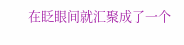在眨眼间就汇聚成了一个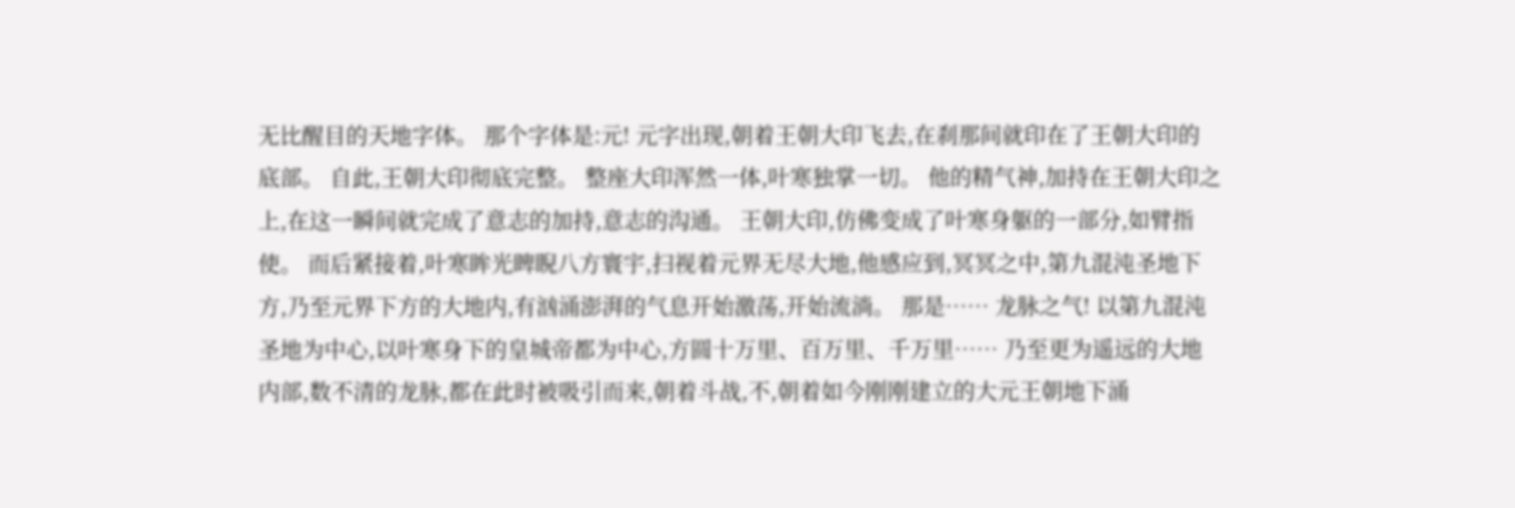无比醒目的天地字体。 那个字体是:元! 元字出现,朝着王朝大印飞去,在刹那间就印在了王朝大印的底部。 自此,王朝大印彻底完整。 整座大印浑然一体,叶寒独掌一切。 他的精气神,加持在王朝大印之上,在这一瞬间就完成了意志的加持,意志的沟通。 王朝大印,仿佛变成了叶寒身躯的一部分,如臂指使。 而后紧接着,叶寒眸光睥睨八方寰宇,扫视着元界无尽大地,他感应到,冥冥之中,第九混沌圣地下方,乃至元界下方的大地内,有汹涌澎湃的气息开始激荡,开始流淌。 那是…… 龙脉之气! 以第九混沌圣地为中心,以叶寒身下的皇城帝都为中心,方圆十万里、百万里、千万里…… 乃至更为遥远的大地内部,数不清的龙脉,都在此时被吸引而来,朝着斗战,不,朝着如今刚刚建立的大元王朝地下涌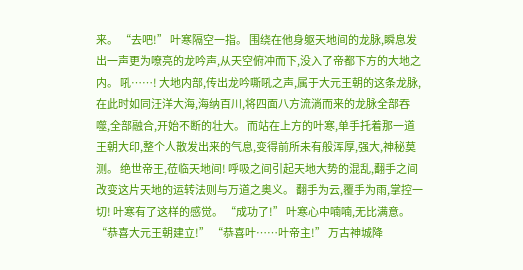来。 “去吧!” 叶寒隔空一指。 围绕在他身躯天地间的龙脉,瞬息发出一声更为嘹亮的龙吟声,从天空俯冲而下,没入了帝都下方的大地之内。 吼……! 大地内部,传出龙吟嘶吼之声,属于大元王朝的这条龙脉,在此时如同汪洋大海,海纳百川,将四面八方流淌而来的龙脉全部吞噬,全部融合,开始不断的壮大。 而站在上方的叶寒,单手托着那一道王朝大印,整个人散发出来的气息,变得前所未有般浑厚,强大,神秘莫测。 绝世帝王,莅临天地间! 呼吸之间引起天地大势的混乱,翻手之间改变这片天地的运转法则与万道之奥义。 翻手为云,覆手为雨,掌控一切! 叶寒有了这样的感觉。 “成功了!” 叶寒心中喃喃,无比满意。 “恭喜大元王朝建立!” “恭喜叶……叶帝主!” 万古神城降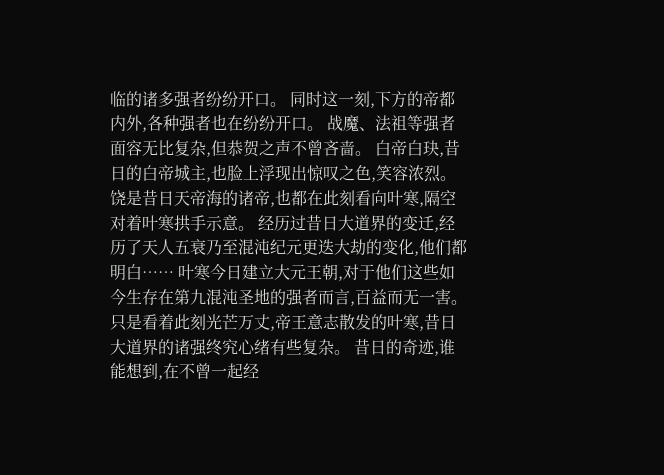临的诸多强者纷纷开口。 同时这一刻,下方的帝都内外,各种强者也在纷纷开口。 战魔、法祖等强者面容无比复杂,但恭贺之声不曾吝啬。 白帝白玦,昔日的白帝城主,也脸上浮现出惊叹之色,笑容浓烈。 饶是昔日天帝海的诸帝,也都在此刻看向叶寒,隔空对着叶寒拱手示意。 经历过昔日大道界的变迁,经历了天人五衰乃至混沌纪元更迭大劫的变化,他们都明白…… 叶寒今日建立大元王朝,对于他们这些如今生存在第九混沌圣地的强者而言,百益而无一害。 只是看着此刻光芒万丈,帝王意志散发的叶寒,昔日大道界的诸强终究心绪有些复杂。 昔日的奇迹,谁能想到,在不曾一起经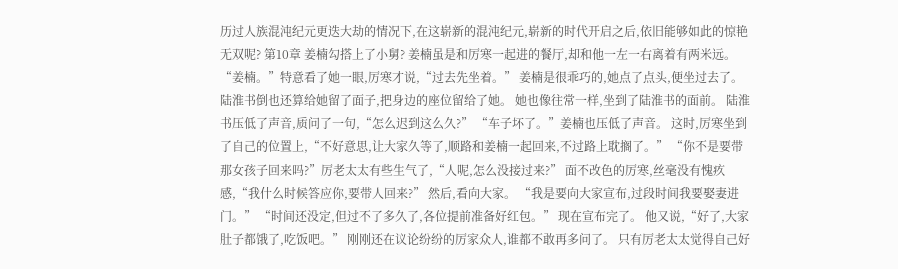历过人族混沌纪元更迭大劫的情况下,在这崭新的混沌纪元,崭新的时代开启之后,依旧能够如此的惊艳无双呢? 第10章 姜楠勾搭上了小舅? 姜楠虽是和厉寒一起进的餐厅,却和他一左一右离着有两米远。 “姜楠。”特意看了她一眼,厉寒才说,“过去先坐着。” 姜楠是很乖巧的,她点了点头,便坐过去了。 陆淮书倒也还算给她留了面子,把身边的座位留给了她。 她也像往常一样,坐到了陆淮书的面前。 陆淮书压低了声音,质问了一句,“怎么迟到这么久?” “车子坏了。”姜楠也压低了声音。 这时,厉寒坐到了自己的位置上,“不好意思,让大家久等了,顺路和姜楠一起回来,不过路上耽搁了。” “你不是要带那女孩子回来吗?”厉老太太有些生气了,“人呢,怎么没接过来?” 面不改色的厉寒,丝毫没有愧疚感,“我什么时候答应你,要带人回来?” 然后,看向大家。 “我是要向大家宣布,过段时间我要娶妻进门。” “时间还没定,但过不了多久了,各位提前准备好红包。” 现在宣布完了。 他又说,“好了,大家肚子都饿了,吃饭吧。” 刚刚还在议论纷纷的厉家众人,谁都不敢再多问了。 只有厉老太太觉得自己好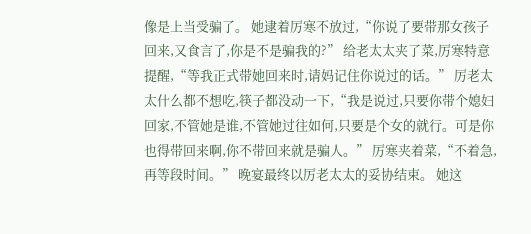像是上当受骗了。 她逮着厉寒不放过,“你说了要带那女孩子回来,又食言了,你是不是骗我的?” 给老太太夹了菜,厉寒特意提醒,“等我正式带她回来时,请妈记住你说过的话。” 厉老太太什么都不想吃,筷子都没动一下,“我是说过,只要你带个媳妇回家,不管她是谁,不管她过往如何,只要是个女的就行。可是你也得带回来啊,你不带回来就是骗人。” 厉寒夹着菜,“不着急,再等段时间。” 晚宴最终以厉老太太的妥协结束。 她这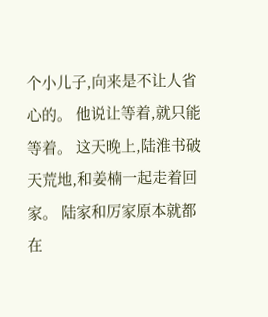个小儿子,向来是不让人省心的。 他说让等着,就只能等着。 这天晚上,陆淮书破天荒地,和姜楠一起走着回家。 陆家和厉家原本就都在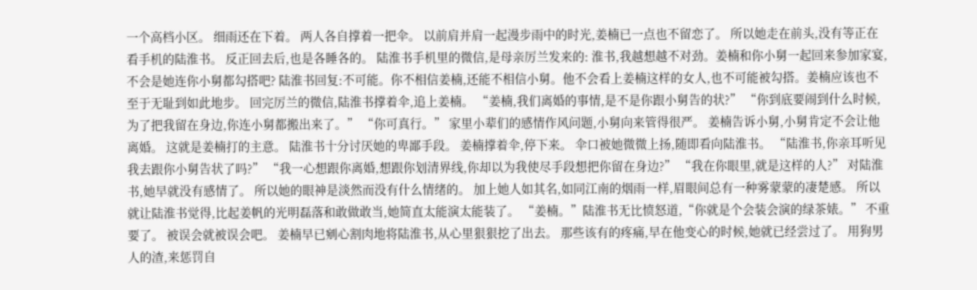一个高档小区。 细雨还在下着。 两人各自撑着一把伞。 以前肩并肩一起漫步雨中的时光,姜楠已一点也不留恋了。 所以她走在前头,没有等正在看手机的陆淮书。 反正回去后,也是各睡各的。 陆淮书手机里的微信,是母亲厉兰发来的: 淮书,我越想越不对劲。姜楠和你小舅一起回来参加家宴,不会是她连你小舅都勾搭吧? 陆淮书回复:不可能。你不相信姜楠,还能不相信小舅。他不会看上姜楠这样的女人,也不可能被勾搭。姜楠应该也不至于无耻到如此地步。 回完厉兰的微信,陆淮书撑着伞,追上姜楠。 “姜楠,我们离婚的事情,是不是你跟小舅告的状?” “你到底要闹到什么时候,为了把我留在身边,你连小舅都搬出来了。” “你可真行。” 家里小辈们的感情作风问题,小舅向来管得很严。 姜楠告诉小舅,小舅肯定不会让他离婚。 这就是姜楠打的主意。 陆淮书十分讨厌她的卑鄙手段。 姜楠撑着伞,停下来。 伞口被她微微上扬,随即看向陆淮书。 “陆淮书,你亲耳听见我去跟你小舅告状了吗?” “我一心想跟你离婚,想跟你划清界线,你却以为我使尽手段想把你留在身边?” “我在你眼里,就是这样的人?” 对陆淮书,她早就没有感情了。 所以她的眼神是淡然而没有什么情绪的。 加上她人如其名,如同江南的烟雨一样,眉眼间总有一种雾蒙蒙的凄楚感。 所以就让陆淮书觉得,比起姜帆的光明磊落和敢做敢当,她简直太能演太能装了。 “姜楠。”陆淮书无比愤怒道,“你就是个会装会演的绿茶婊。” 不重要了。 被误会就被误会吧。 姜楠早已剜心割肉地将陆淮书,从心里狠狠挖了出去。 那些该有的疼痛,早在他变心的时候,她就已经尝过了。 用狗男人的渣,来惩罚自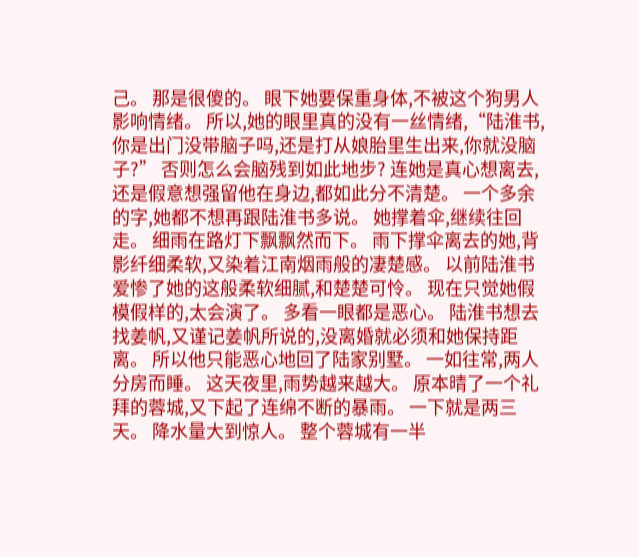己。 那是很傻的。 眼下她要保重身体,不被这个狗男人影响情绪。 所以,她的眼里真的没有一丝情绪,“陆淮书,你是出门没带脑子吗,还是打从娘胎里生出来,你就没脑子?” 否则怎么会脑残到如此地步? 连她是真心想离去,还是假意想强留他在身边,都如此分不清楚。 一个多余的字,她都不想再跟陆淮书多说。 她撑着伞,继续往回走。 细雨在路灯下飘飘然而下。 雨下撑伞离去的她,背影纤细柔软,又染着江南烟雨般的凄楚感。 以前陆淮书爱惨了她的这般柔软细腻,和楚楚可怜。 现在只觉她假模假样的,太会演了。 多看一眼都是恶心。 陆淮书想去找姜帆,又谨记姜帆所说的,没离婚就必须和她保持距离。 所以他只能恶心地回了陆家别墅。 一如往常,两人分房而睡。 这天夜里,雨势越来越大。 原本晴了一个礼拜的蓉城,又下起了连绵不断的暴雨。 一下就是两三天。 降水量大到惊人。 整个蓉城有一半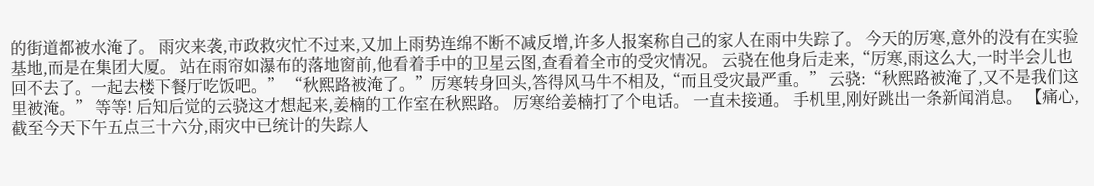的街道都被水淹了。 雨灾来袭,市政救灾忙不过来,又加上雨势连绵不断不减反增,许多人报案称自己的家人在雨中失踪了。 今天的厉寒,意外的没有在实验基地,而是在集团大厦。 站在雨帘如瀑布的落地窗前,他看着手中的卫星云图,查看着全市的受灾情况。 云骁在他身后走来,“厉寒,雨这么大,一时半会儿也回不去了。一起去楼下餐厅吃饭吧。” “秋熙路被淹了。”厉寒转身回头,答得风马牛不相及,“而且受灾最严重。” 云骁:“秋熙路被淹了,又不是我们这里被淹。” 等等! 后知后觉的云骁这才想起来,姜楠的工作室在秋熙路。 厉寒给姜楠打了个电话。 一直未接通。 手机里,刚好跳出一条新闻消息。 【痛心,截至今天下午五点三十六分,雨灾中已统计的失踪人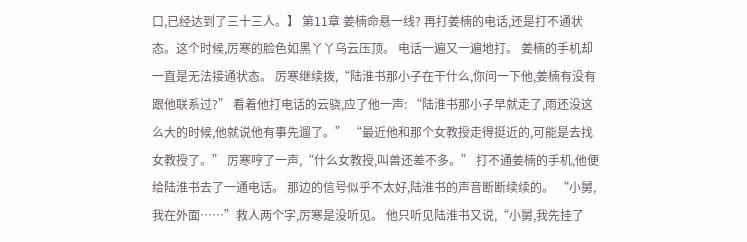口,已经达到了三十三人。】 第11章 姜楠命悬一线? 再打姜楠的电话,还是打不通状态。这个时候,厉寒的脸色如黑丫丫乌云压顶。 电话一遍又一遍地打。 姜楠的手机却一直是无法接通状态。 厉寒继续拨,“陆淮书那小子在干什么,你问一下他,姜楠有没有跟他联系过?” 看着他打电话的云骁,应了他一声: “陆淮书那小子早就走了,雨还没这么大的时候,他就说他有事先遛了。” “最近他和那个女教授走得挺近的,可能是去找女教授了。” 厉寒哼了一声,“什么女教授,叫兽还差不多。” 打不通姜楠的手机,他便给陆淮书去了一通电话。 那边的信号似乎不太好,陆淮书的声音断断续续的。 “小舅,我在外面……”救人两个字,厉寒是没听见。 他只听见陆淮书又说,“小舅,我先挂了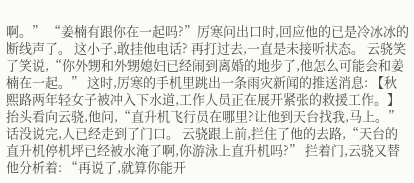啊。” “姜楠有跟你在一起吗?”厉寒问出口时,回应他的已是冷冰冰的断线声了。 这小子,敢挂他电话? 再打过去,一直是未接听状态。 云骁笑了笑说,“你外甥和外甥媳妇已经闹到离婚的地步了,他怎么可能会和姜楠在一起。” 这时,厉寒的手机里跳出一条雨灾新闻的推送消息: 【秋熙路两年轻女子被冲入下水道,工作人员正在展开紧张的救援工作。】 抬头看向云骁,他问,“直升机飞行员在哪里?让他到天台找我,马上。” 话没说完,人已经走到了门口。 云骁跟上前,拦住了他的去路,“天台的直升机停机坪已经被水淹了啊,你游泳上直升机吗?” 拦着门,云骁又替他分析着: “再说了,就算你能开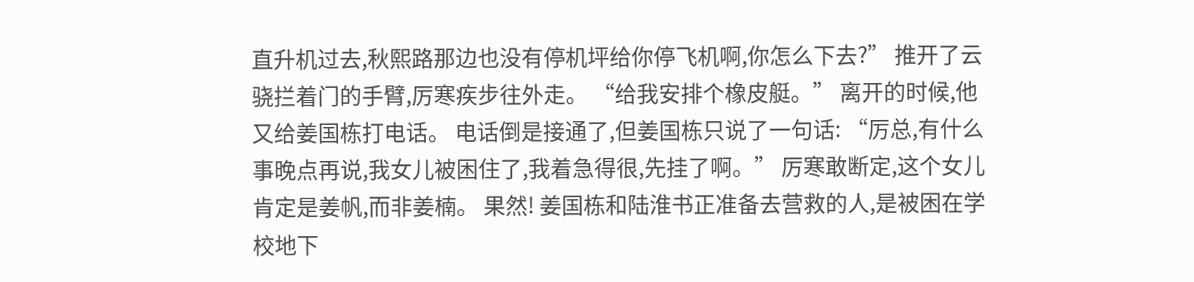直升机过去,秋熙路那边也没有停机坪给你停飞机啊,你怎么下去?” 推开了云骁拦着门的手臂,厉寒疾步往外走。 “给我安排个橡皮艇。” 离开的时候,他又给姜国栋打电话。 电话倒是接通了,但姜国栋只说了一句话: “厉总,有什么事晚点再说,我女儿被困住了,我着急得很,先挂了啊。” 厉寒敢断定,这个女儿肯定是姜帆,而非姜楠。 果然! 姜国栋和陆淮书正准备去营救的人,是被困在学校地下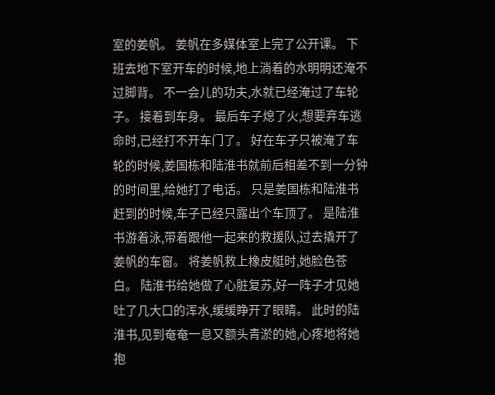室的姜帆。 姜帆在多媒体室上完了公开课。 下班去地下室开车的时候,地上淌着的水明明还淹不过脚背。 不一会儿的功夫,水就已经淹过了车轮子。 接着到车身。 最后车子熄了火,想要弃车逃命时,已经打不开车门了。 好在车子只被淹了车轮的时候,姜国栋和陆淮书就前后相差不到一分钟的时间里,给她打了电话。 只是姜国栋和陆淮书赶到的时候,车子已经只露出个车顶了。 是陆淮书游着泳,带着跟他一起来的救援队,过去撬开了姜帆的车窗。 将姜帆救上橡皮艇时,她脸色苍白。 陆淮书给她做了心脏复苏,好一阵子才见她吐了几大口的浑水,缓缓睁开了眼睛。 此时的陆淮书,见到奄奄一息又额头青淤的她,心疼地将她抱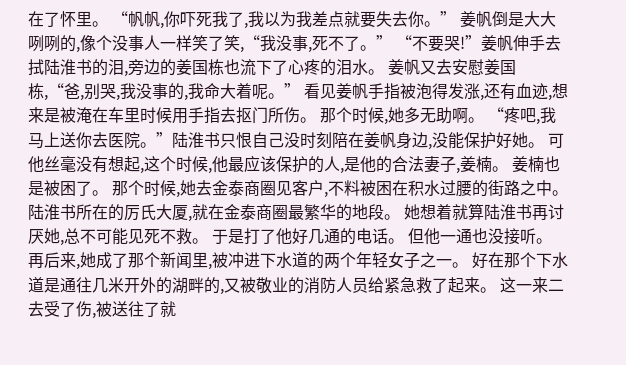在了怀里。 “帆帆,你吓死我了,我以为我差点就要失去你。” 姜帆倒是大大咧咧的,像个没事人一样笑了笑,“我没事,死不了。” “不要哭!”姜帆伸手去拭陆淮书的泪,旁边的姜国栋也流下了心疼的泪水。 姜帆又去安慰姜国栋,“爸,别哭,我没事的,我命大着呢。” 看见姜帆手指被泡得发涨,还有血迹,想来是被淹在车里时候用手指去抠门所伤。 那个时候,她多无助啊。 “疼吧,我马上送你去医院。”陆淮书只恨自己没时刻陪在姜帆身边,没能保护好她。 可他丝毫没有想起,这个时候,他最应该保护的人,是他的合法妻子,姜楠。 姜楠也是被困了。 那个时候,她去金泰商圈见客户,不料被困在积水过腰的街路之中。 陆淮书所在的厉氏大厦,就在金泰商圈最繁华的地段。 她想着就算陆淮书再讨厌她,总不可能见死不救。 于是打了他好几通的电话。 但他一通也没接听。 再后来,她成了那个新闻里,被冲进下水道的两个年轻女子之一。 好在那个下水道是通往几米开外的湖畔的,又被敬业的消防人员给紧急救了起来。 这一来二去受了伤,被送往了就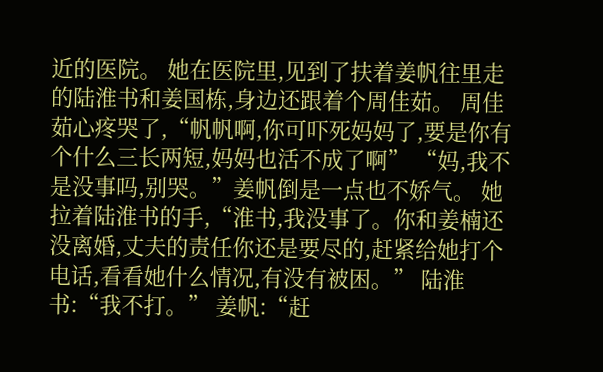近的医院。 她在医院里,见到了扶着姜帆往里走的陆淮书和姜国栋,身边还跟着个周佳茹。 周佳茹心疼哭了,“帆帆啊,你可吓死妈妈了,要是你有个什么三长两短,妈妈也活不成了啊” “妈,我不是没事吗,别哭。”姜帆倒是一点也不娇气。 她拉着陆淮书的手,“淮书,我没事了。你和姜楠还没离婚,丈夫的责任你还是要尽的,赶紧给她打个电话,看看她什么情况,有没有被困。” 陆淮书:“我不打。” 姜帆:“赶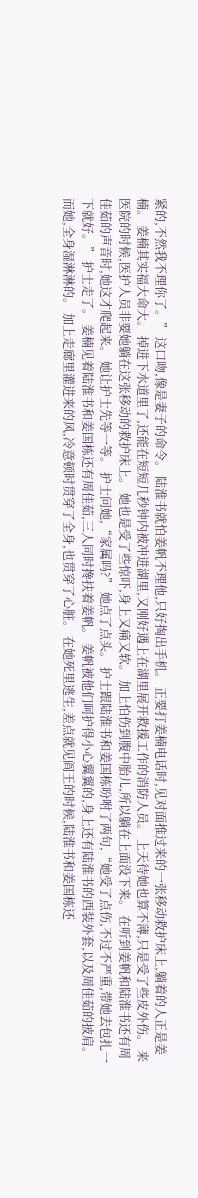紧的,不然我不理你了。” 这口吻,像是妻子的命令。 陆淮书就怕姜帆不理他,只好掏出手机。 正要打姜楠电话时,见对面推过来的一张移动救护床上,躺着的人正是姜楠。 姜楠其实福大命大。 掉进下水道里了,还能在短短几秒钟内被冲进湖里,又刚好遇上在湖里展开救援工作的消防人员。 上天待她也算不薄,只是受了些皮外伤。 来医院的时候,医护人员非要她躺在这张移动的救护床上。 她也是受了些惊吓,身上又痛又软。 加上怕伤到腹中胎儿,所以躺在上面没下来。 在听到姜帆和陆淮书还有周佳茹的声音时,她这才爬起来。 她让护士先等一等。 护士问她,“家属吗?” 她点了点头。 护士跟陆淮书和姜国栋吩咐了两句,“她受了点伤,不过不严重,带她去包扎一下就好。” 护士走了。 姜楠见着陆淮书和姜国栋还有周佳茹,三人同时搀扶着姜帆。 姜帆被他们呵护得小心翼翼的,身上还有陆淮书的西装外套,以及周佳茹的披肩。 而她,全身湿淋淋的。 加上走廊里灌进来的风,冷意顿时贯穿了全身,也贯穿了心脏。 在她死里逃生,差点就见阎王的时候,陆淮书和姜国栋还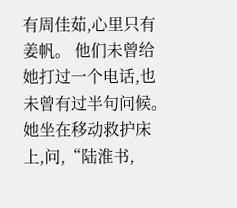有周佳茹,心里只有姜帆。 他们未曾给她打过一个电话,也未曾有过半句问候。 她坐在移动救护床上,问,“陆淮书,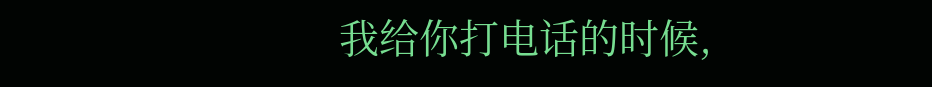我给你打电话的时候,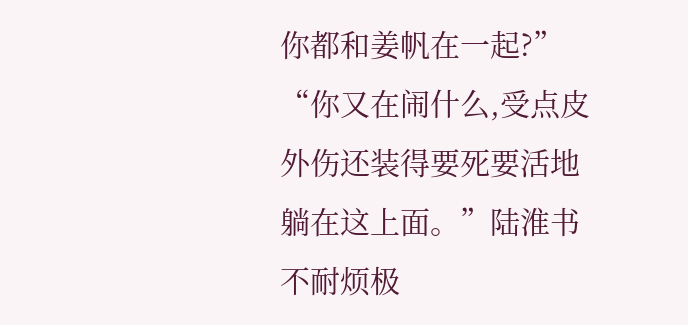你都和姜帆在一起?” “你又在闹什么,受点皮外伤还装得要死要活地躺在这上面。”陆淮书不耐烦极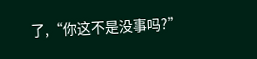了,“你这不是没事吗?”